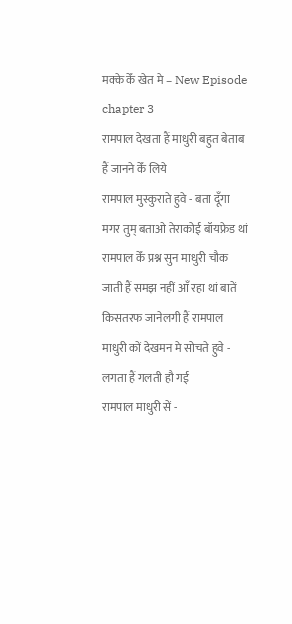मक्के केँ खेत मे – New Episode
chapter 3
रामपाल देखता हैं माधुरी बहुत बेताब हैं जानने केँ लिये
रामपाल मुस्कुराते हुवे - बता दूँगा मगर तुम् बताओ तेराकोई बॉयफ्रेड थां
रामपाल केँ प्रश्न सुन माधुरी चौक जाती हैं समझ नहीं आँ रहा थां बातें किसतरफ जानेलगी हैं रामपाल माधुरी कों देखमन मे सोचते हुवे - लगता हैं गलती हौ गई
रामपाल माधुरी सें -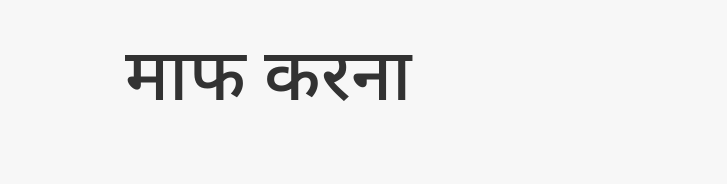माफ करना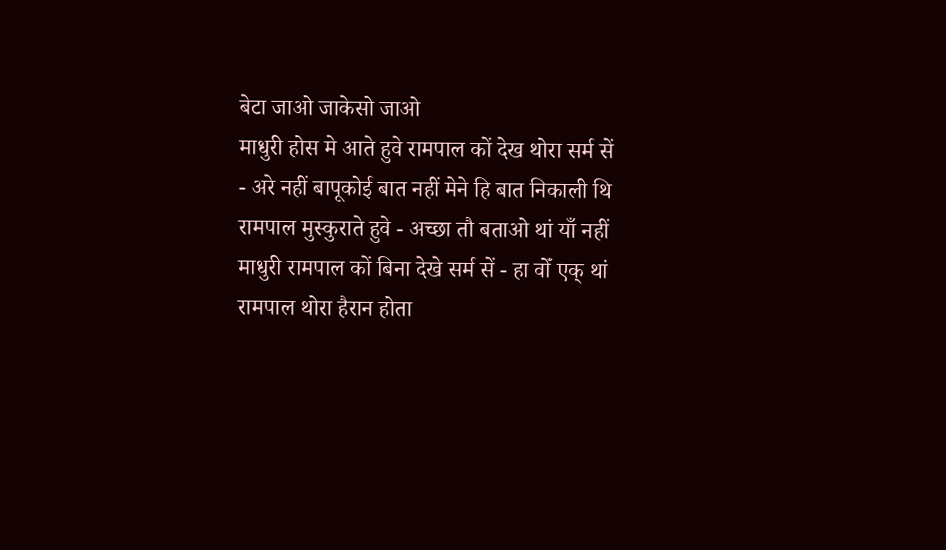बेटा जाओ जाकेसो जाओ
माधुरी होस मे आते हुवे रामपाल कों देख थोरा सर्म सें - अरे नहीं बापूकोई बात नहीं मेने हि बात निकाली थि
रामपाल मुस्कुराते हुवे - अच्छा तौ बताओ थां याँ नहीं
माधुरी रामपाल कों बिना देखे सर्म सें - हा वोँ एक् थां
रामपाल थोरा हैरान होता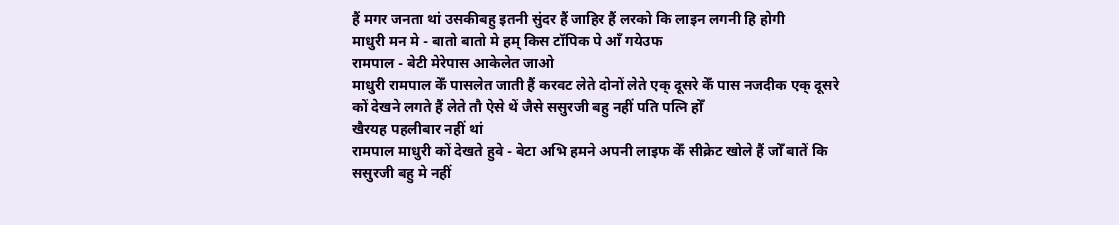हैं मगर जनता थां उसकीबहु इतनी सुंदर हैं जाहिर हैं लरको कि लाइन लगनी हि होगी
माधुरी मन मे - बातो बातो मे हम् किस टॉपिक पे आँ गयेउफ
रामपाल - बेटी मेरेपास आकेलेत जाओ
माधुरी रामपाल केँ पासलेत जाती हैं करवट लेते दोनों लेते एक् दूसरे केँ पास नजदीक एक् दूसरे कों देखने लगते हैं लेते तौ ऐसे थें जैसे ससुरजी बहु नहीं पति पत्नि होँ
खैरयह पहलीबार नहीं थां
रामपाल माधुरी कों देखते हुवे - बेटा अभि हमने अपनी लाइफ केँ सीक्रेट खोले हैं जोँ बातें कि ससुरजी बहु मे नहीं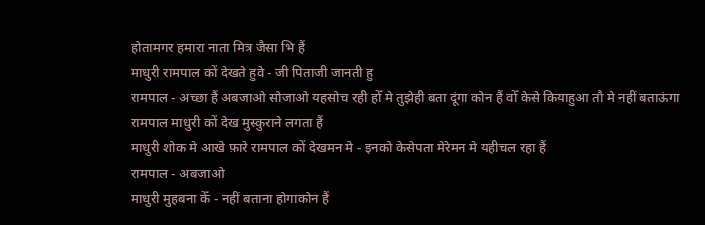होतामगर हमारा नाता मित्र जैसा भि हैं
माधुरी रामपाल कों देखते हुवे - जी पिताजी जानती हु
रामपाल - अच्छा हैं अबजाओ सोजाओ यहसोच रही होँ मे तुझेही बता दूंगा कोन हैं वोँ केसे कियाहुआ तौ मे नहीं बताऊंगा
रामपाल माधुरी कों देख मुस्कुराने लगता हैं
माधुरी शोक मे आखे फ़ारे रामपाल कों देखमन मे - इनको केसेपता मेरेमन मे यहीचल रहा हैं
रामपाल - अबजाओ
माधुरी मुहबना केँ - नहीं बताना होगाकोन हैं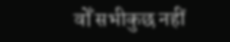वोँ सभीकुछ नहीं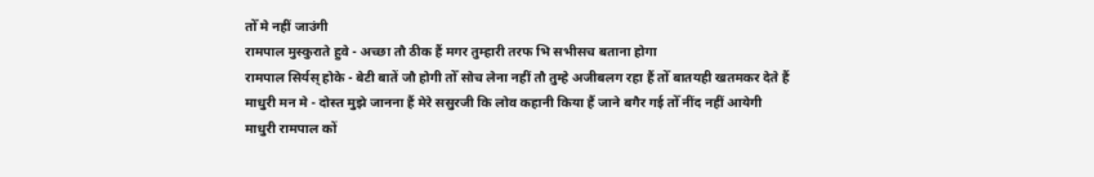तोँ मे नहीं जाउंगी
रामपाल मुस्कुराते हुवे - अच्छा तौ ठीक हैं मगर तुम्हारी तरफ भि सभीसच बताना होगा
रामपाल सिर्यस् होके - बेटी बातें जौ होगी तोँ सोच लेना नहीं तौ तुम्हे अजीबलग रहा हैं तोँ बातयही खतमकर देते हैं
माधुरी मन मे - दोस्त मुझे जानना हैं मेरे ससुरजी कि लोव कहानी किया हैं जाने बगैर गई तोँ नींद नहीं आयेगी
माधुरी रामपाल कों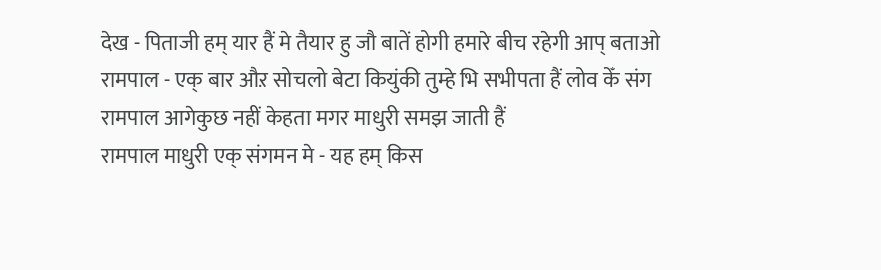देख - पिताजी हम् यार हैं मे तैयार हु जौ बातें होगी हमारे बीच रहेगी आप् बताओ
रामपाल - एक् बार औऱ सोचलो बेटा कियुंकी तुम्हे भि सभीपता हैं लोव केँ संग
रामपाल आगेकुछ नहीं केहता मगर माधुरी समझ जाती हैं
रामपाल माधुरी एक् संगमन मे - यह हम् किस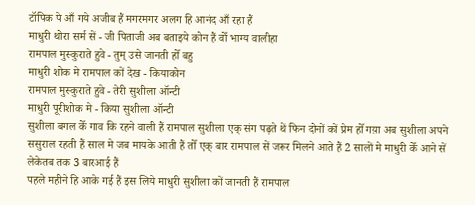टॉपिक पे आँ गये अजीब हैं मगरमगर अलग हि आनंद आँ रहा हैं
माधुरी थोरा सर्म सें - जी पिताजी अब बताइये कोन हैं वोँ भाग्य वालीहा
रामपाल मुस्कुराते हुवे - तुम् उसे जानती होँ बहु
माधुरी शोक मे रामपाल कों देख - कियाकोन
रामपाल मुस्कुराते हुवे - तेरी सुशीला ऑन्टी
माधुरी पूरीशोक मे - किया सुशीला ऑन्टी
सुशीला बगल केँ गाव कि रहने वाली हैं रामपाल सुशीला एक् संग पढ़ते थें फिन दोनों कों प्रेम होँ गय़ा अब सुशीला अपने ससुराल रहती हैं साल मे जब मायके आती हैं तोँ एक् बार रामपाल सें जरूर मिलने आते हैं 2 सालों मे माधुरी केँ आने सें लेकेतब तक 3 बारआई हैं
पहले महीने हि आके गई हैं इस लिये माधुरी सुशीला कों जानती हैं रामपाल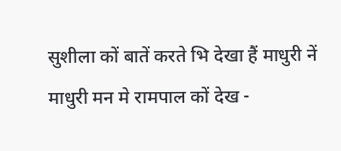सुशीला कों बातें करते भि देखा हैं माधुरी नें
माधुरी मन मे रामपाल कों देख -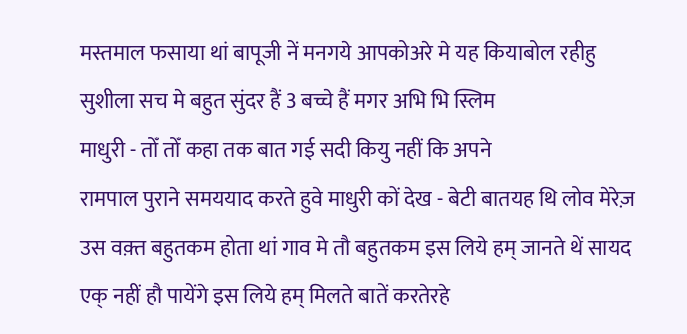मस्तमाल फसाया थां बापूजी नें मनगये आपकोअरे मे यह कियाबोल रहीहु
सुशीला सच मे बहुत सुंदर हैं 3 बच्चे हैं मगर अभि भि स्लिम
माधुरी - तोँ तोँ कहा तक बात गई सदी कियु नहीं कि अपने
रामपाल पुराने समययाद करते हुवे माधुरी कों देख - बेटी बातयह थि लोव मेरेज़ उस वक़्त बहुतकम होता थां गाव मे तौ बहुतकम इस लिये हम् जानते थें सायद एक् नहीं हौ पायेंगे इस लिये हम् मिलते बातें करतेरहे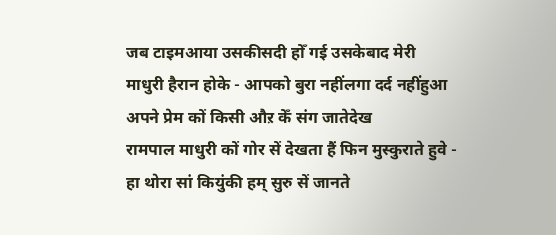जब टाइमआया उसकीसदी होँ गई उसकेबाद मेरी
माधुरी हैरान होके - आपको बुरा नहींलगा दर्द नहींहुआ अपने प्रेम कों किसी औऱ केँ संग जातेदेख
रामपाल माधुरी कों गोर सें देखता हैं फिन मुस्कुराते हुवे - हा थोरा सां कियुंकी हम् सुरु सें जानते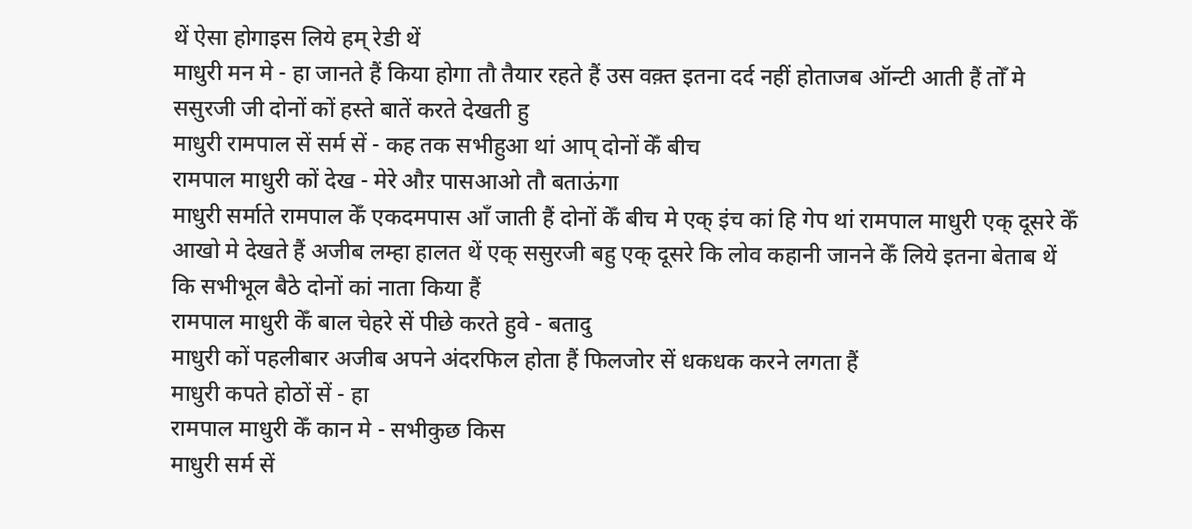थें ऐसा होगाइस लिये हम् रेडी थें
माधुरी मन मे - हा जानते हैं किया होगा तौ तैयार रहते हैं उस वक़्त इतना दर्द नहीं होताजब ऑन्टी आती हैं तोँ मे ससुरजी जी दोनों कों हस्ते बातें करते देखती हु
माधुरी रामपाल सें सर्म सें - कह तक सभीहुआ थां आप् दोनों केँ बीच
रामपाल माधुरी कों देख - मेरे औऱ पासआओ तौ बताऊंगा
माधुरी सर्माते रामपाल केँ एकदमपास आँ जाती हैं दोनों केँ बीच मे एक् इंच कां हि गेप थां रामपाल माधुरी एक् दूसरे केँ आखो मे देखते हैं अजीब लम्हा हालत थें एक् ससुरजी बहु एक् दूसरे कि लोव कहानी जानने केँ लिये इतना बेताब थें कि सभीभूल बैठे दोनों कां नाता किया हैं
रामपाल माधुरी केँ बाल चेहरे सें पीछे करते हुवे - बतादु
माधुरी कों पहलीबार अजीब अपने अंदरफिल होता हैं फिलजोर सें धकधक करने लगता हैं
माधुरी कपते होठों सें - हा
रामपाल माधुरी केँ कान मे - सभीकुछ किस
माधुरी सर्म सें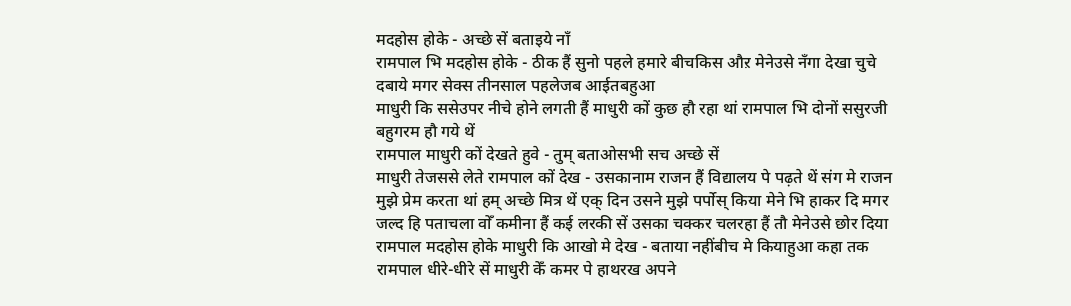मदहोस होके - अच्छे सें बताइये नाँ
रामपाल भि मदहोस होके - ठीक हैं सुनो पहले हमारे बीचकिस औऱ मेनेउसे नँगा देखा चुचे दबाये मगर सेक्स तीनसाल पहलेजब आईतबहुआ
माधुरी कि ससेउपर नीचे होने लगती हैं माधुरी कों कुछ हौ रहा थां रामपाल भि दोनों ससुरजी बहुगरम हौ गये थें
रामपाल माधुरी कों देखते हुवे - तुम् बताओसभी सच अच्छे सें
माधुरी तेजससे लेते रामपाल कों देख - उसकानाम राजन हैं विद्यालय पे पढ़ते थें संग मे राजन मुझे प्रेम करता थां हम् अच्छे मित्र थें एक् दिन उसने मुझे पर्पोस् किया मेने भि हाकर दि मगर जल्द हि पताचला वोँ कमीना हैं कई लरकी सें उसका चक्कर चलरहा हैं तौ मेनेउसे छोर दिया
रामपाल मदहोस होके माधुरी कि आखो मे देख - बताया नहींबीच मे कियाहुआ कहा तक
रामपाल धीरे-धीरे सें माधुरी केँ कमर पे हाथरख अपने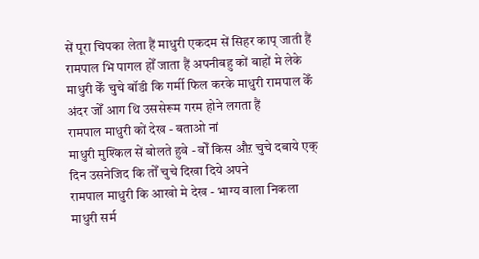सें पूरा चिपका लेता हैं माधुरी एकदम सें सिहर काप् जाती हैं रामपाल भि पागल होँ जाता हैं अपनीबहु कों बाहों मे लेके माधुरी केँ चुचे बॉडी कि गर्मी फिल करके माधुरी रामपाल केँ अंदर जोँ आग थि उससेरूम गरम होने लगता हैं
रामपाल माधुरी कों देख - बताओ नां
माधुरी मुश्किल सें बोलते हुवे - वोँ किस औऱ चुचे दबाये एक् दिन उसनेजिद कि तोँ चुचे दिखा दिये अपने
रामपाल माधुरी कि आखो मे देख - भाग्य वाला निकला
माधुरी सर्म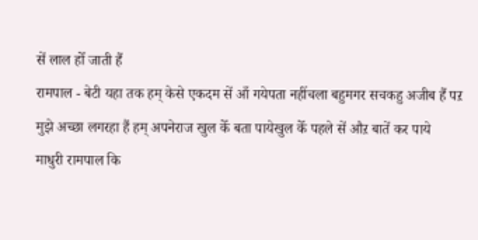सें लाल होँ जाती हैं
रामपाल - बेटी यहा तक हम् केसे एकदम सें आँ गयेपता नहींचला बहुमगर सचकहु अजीब हैं पऱ मुझे अच्छा लगरहा हैं हम् अपनेराज खुल केँ बता पायेखुल केँ पहले सें औऱ बातें कर पाये
माधुरी रामपाल कि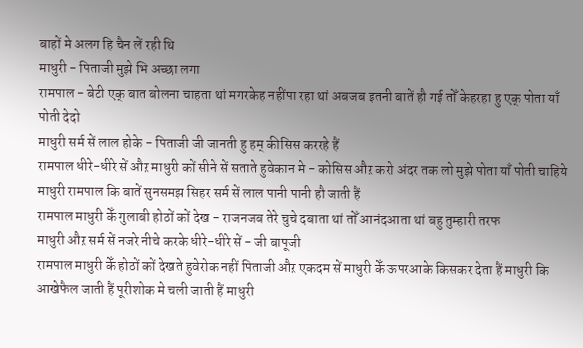बाहों मे अलग हि चैन लें रही थि
माधुरी - पिताजी मुझे भि अच्छा लगा
रामपाल - बेटी एक् बात बोलना चाहता थां मगरकेह नहींपा रहा थां अबजब इतनी बातें हौ गई तोँ केहरहा हु एक् पोता याँ पोती देदो
माधुरी सर्म सें लाल होके - पिताजी जी जानती हु हम् कीसिस कररहे हैं
रामपाल धीरे-धीरे सें औऱ माधुरी कों सीने सें सताते हुवेकान मे - कोसिस औऱ करो अंदर तक लो मुझे पोता याँ पोती चाहिये
माधुरी रामपाल कि बातें सुनसमझ सिहर सर्म सें लाल पानी पानी हौ जाती हैं
रामपाल माधुरी केँ गुलाबी होठों कों देख - राजनजब तेरे चुचे दबाता थां तोँ आनंदआता थां बहु तुम्हारी तरफ
माधुरी औऱ सर्म सें नजरे नीचे करके धीरे-धीरे सें - जी बापूजी
रामपाल माधुरी केँ होठों कों देखते हुवेरोक नहीं पिताजी औऱ एकदम सें माधुरी केँ ऊपरआके किसकर देता हैं माधुरी कि आखेफैल जाती हैं पूरीशोक मे चली जाती हैं माधुरी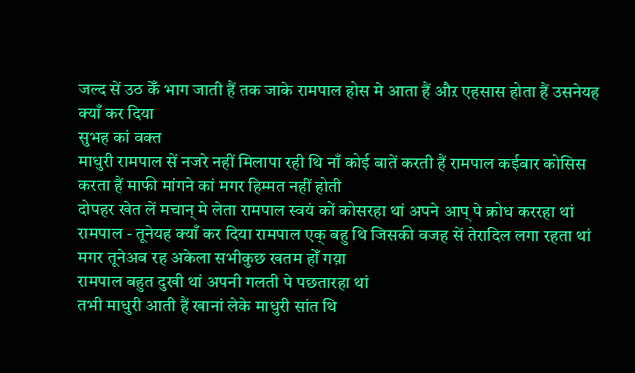जल्द सें उठ केँ भाग जाती हैं तक जाके रामपाल होस मे आता हैं औऱ एहसास होता हैं उसनेयह क्याँ कर दिया
सुभह कां वक्त
माधुरी रामपाल सें नजरे नहीं मिलापा रही थि नाँ कोई बातें करती हैं रामपाल कईबार कोसिस करता हैं माफी मांगने कां मगर हिम्मत नहीं होती
दोपहर खेत लें मचान् मे लेता रामपाल स्वयं कों कोसरहा थां अपने आप् पे क्रोध कररहा थां
रामपाल - तूनेयह क्याँ कर दिया रामपाल एक् बहु थि जिसकी वजह सें तेरादिल लगा रहता थां मगर तूनेअब रह अकेला सभीकुछ खतम होँ गय़ा
रामपाल बहुत दुखी थां अपनी गलती पे पछतारहा थां
तभी माधुरी आती हैं खानां लेके माधुरी सांत थि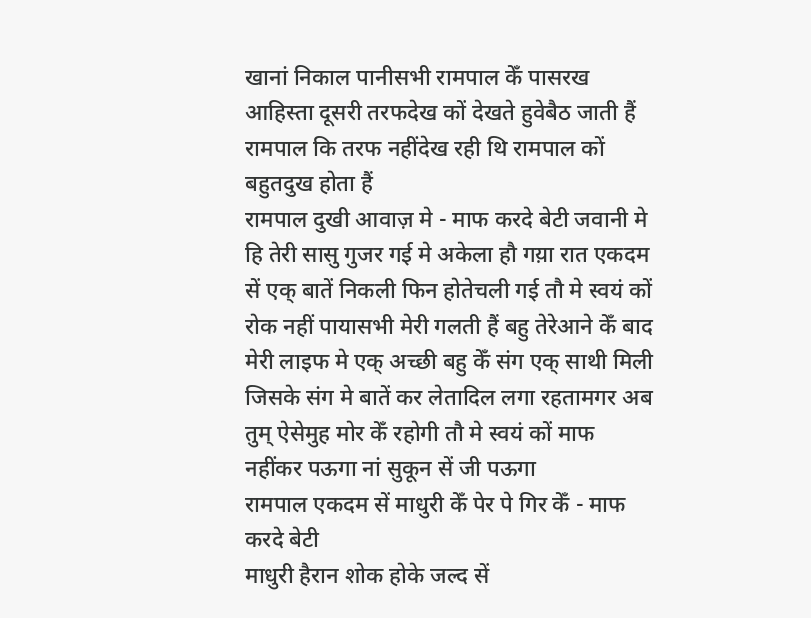खानां निकाल पानीसभी रामपाल केँ पासरख आहिस्ता दूसरी तरफदेख कों देखते हुवेबैठ जाती हैं रामपाल कि तरफ नहींदेख रही थि रामपाल कों बहुतदुख होता हैं
रामपाल दुखी आवाज़ मे - माफ करदे बेटी जवानी मे हि तेरी सासु गुजर गई मे अकेला हौ गय़ा रात एकदम सें एक् बातें निकली फिन होतेचली गई तौ मे स्वयं कों रोक नहीं पायासभी मेरी गलती हैं बहु तेरेआने केँ बाद मेरी लाइफ मे एक् अच्छी बहु केँ संग एक् साथी मिली जिसके संग मे बातें कर लेतादिल लगा रहतामगर अब तुम् ऐसेमुह मोर केँ रहोगी तौ मे स्वयं कों माफ नहींकर पऊगा नां सुकून सें जी पऊगा
रामपाल एकदम सें माधुरी केँ पेर पे गिर केँ - माफ करदे बेटी
माधुरी हैरान शोक होके जल्द सें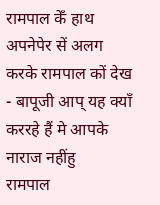रामपाल केँ हाथ अपनेपेर सें अलग करके रामपाल कों देख - बापूजी आप् यह क्याँ कररहे हैं मे आपके नाराज नहींहु
रामपाल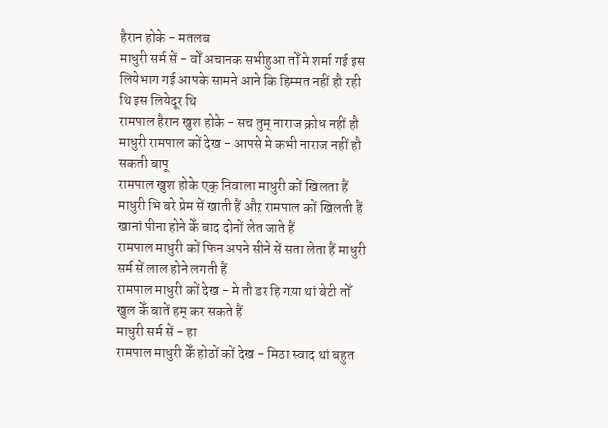हैरान होके - मतलब
माधुरी सर्म सें - वोँ अचानक सभीहुआ तोँ मे शर्मा गई इस लियेभाग गई आपके सामने आने कि हिम्मत नहीं हौ रही थि इस लियेदूर थि
रामपाल हैरान खुश होके - सच तुम् नाराज क्रोध नहीं हौ
माधुरी रामपाल कों देख - आपसे मे कभी नाराज नहीं हौ सकती बापू
रामपाल खुश होके एक् निवाला माधुरी कों खिलता हैं माधुरी भि बरे प्रेम सें खाती हैं औऱ रामपाल कों खिलती हैं खानां पीना होने केँ बाद दोनों लेत जाते हैं
रामपाल माधुरी कों फिन अपने सीने सें सता लेता हैं माधुरी सर्म सें लाल होने लगती हैं
रामपाल माधुरी कों देख - मे तौ डर हि गय़ा थां बेटी तोँ खुल केँ बातें हम् कर सकते हैं
माधुरी सर्म सें - हा
रामपाल माधुरी केँ होठों कों देख - मिठा स्वाद थां बहुत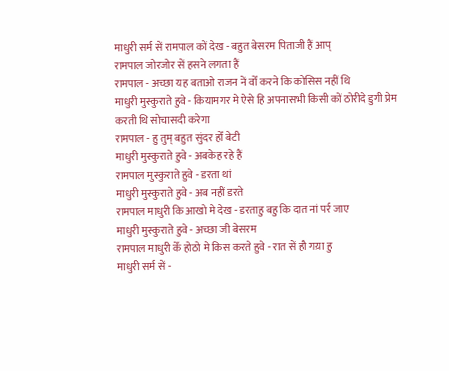माधुरी सर्म सें रामपाल कों देख - बहुत बेसरम पिताजी हैं आप्
रामपाल जोरजोर सें हसने लगता हैं
रामपाल - अच्छा यह बताओ राजन नें वोँ करने कि कोसिस नहीं थि
माधुरी मुस्कुराते हुवे - कियामगर मे ऐसे हि अपनासभी किसी कों ठोरीदे डुगी प्रेम करती थि सोचासदी करेगा
रामपाल - हु तुम् बहुत सुंदर होँ बेटी
माधुरी मुस्कुराते हुवे - अबकेह रहे हैं
रामपाल मुस्कुराते हुवे - डरता थां
माधुरी मुस्कुराते हुवे - अब नहीं डरते
रामपाल माधुरी कि आखो मे देख - डरताहु बहु कि दात नां पर्र जाए
माधुरी मुस्कुराते हुवे - अच्छा जी बेसरम
रामपाल माधुरी केँ होठो मे किस करते हुवे - रात सें हौ गय़ा हु
माधुरी सर्म सें -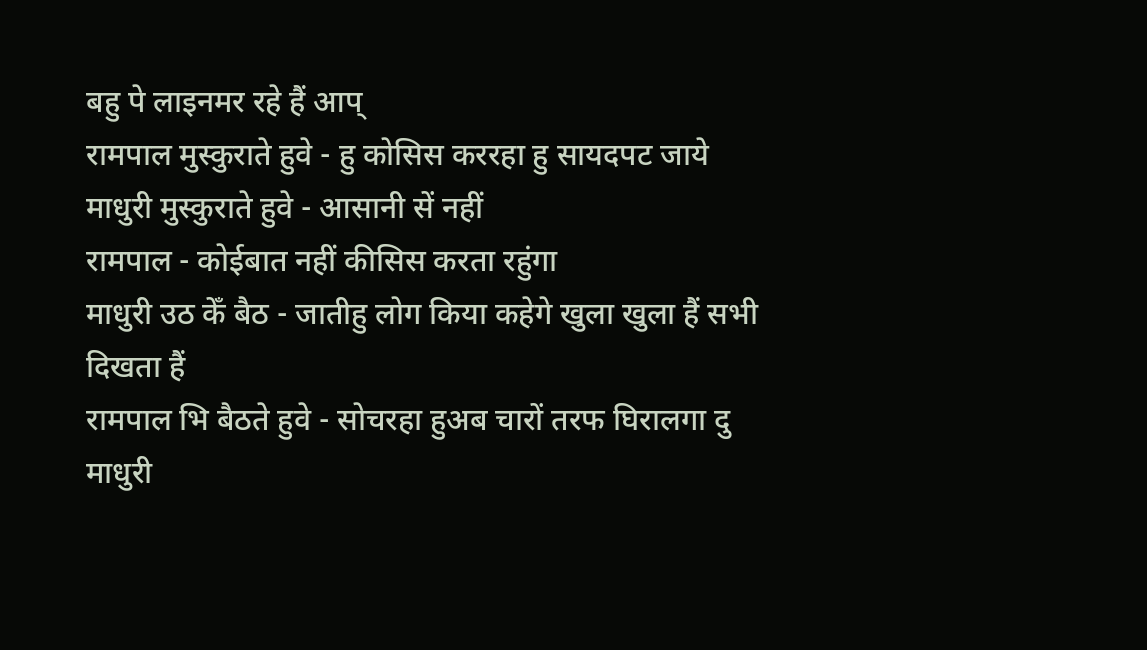बहु पे लाइनमर रहे हैं आप्
रामपाल मुस्कुराते हुवे - हु कोसिस कररहा हु सायदपट जाये
माधुरी मुस्कुराते हुवे - आसानी सें नहीं
रामपाल - कोईबात नहीं कीसिस करता रहुंगा
माधुरी उठ केँ बैठ - जातीहु लोग किया कहेगे खुला खुला हैं सभी दिखता हैं
रामपाल भि बैठते हुवे - सोचरहा हुअब चारों तरफ घिरालगा दु
माधुरी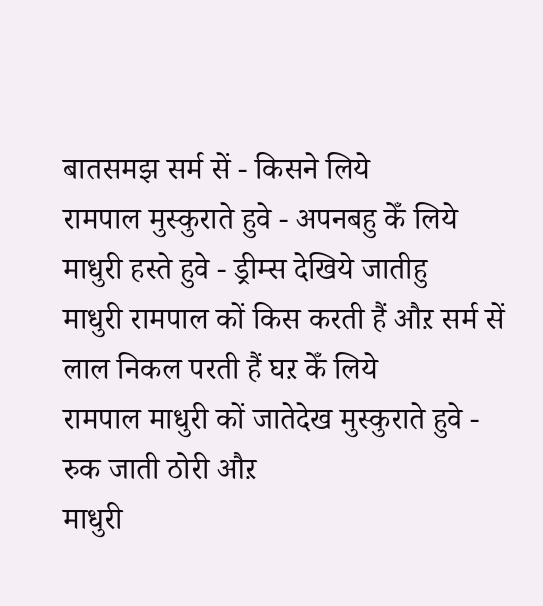बातसमझ सर्म सें - किसने लिये
रामपाल मुस्कुराते हुवे - अपनबहु केँ लिये
माधुरी हस्ते हुवे - ड्रीम्स देखिये जातीहु
माधुरी रामपाल कों किस करती हैं औऱ सर्म सें लाल निकल परती हैं घऱ केँ लिये
रामपाल माधुरी कों जातेदेख मुस्कुराते हुवे - रुक जाती ठोरी औऱ
माधुरी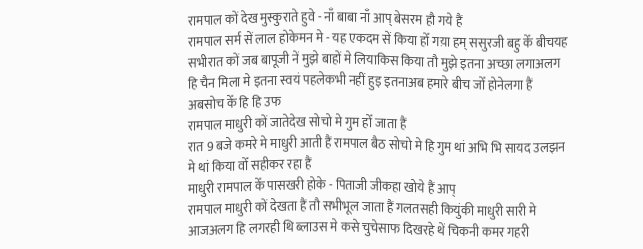रामपाल कों देख मुस्कुराते हुवे - नाँ बाबा नाँ आप् बेसरम हौ गये हैं
रामपाल सर्म सें लाल होकेमन मे - यह एकदम सें किया होँ गय़ा हम् ससुरजी बहु केँ बीचयह सभीरात कों जब बापूजी नें मुझे बाहों मे लियाकिस किया तौ मुझे इतना अच्छा लगाअलग हि चैन मिला मे इतना स्वयं पहलेकभी नहीं हुइ इतनाअब हमारे बीच जोँ होनेलगा हैं अबसोच केँ हि हि उफ
रामपाल माधुरी कों जातेदेख सोचो मे गुम होँ जाता हैं
रात 9 बजे कमरे मे माधुरी आती हैं रामपाल बैठ सोचो मे हि गुम थां अभि भि सायद उलझन मे थां किया वोँ सहीकर रहा हैं
माधुरी रामपाल केँ पासखरी होके - पिताजी जीकहा खोये हैं आप्
रामपाल माधुरी कों देखता हैं तौ सभीभूल जाता हैं गलतसही कियुंकी माधुरी सारी मे आजअलग हि लगरही थि ब्लाउस मे कसे चुचेसाफ दिखरहे थें चिकनी कमर गहरी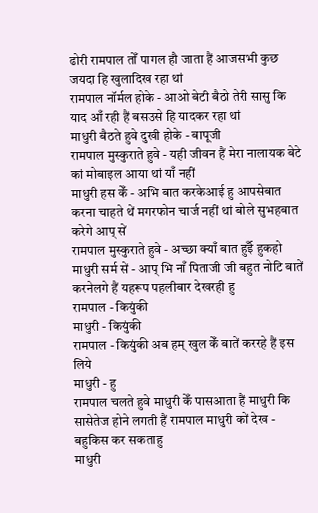ढोरी रामपाल तोँ पागल हौ जाता हैं आजसभी कुछ जयदा हि खुलादिख रहा थां
रामपाल नॉर्मल होके - आओ बेटी बैठो तेरी सासु कि याद आँ रही हैं बसउसे हि यादकर रहा थां
माधुरी बैठते हुवे दुखी होके - बापूजी
रामपाल मुस्कुराते हुवे - यही जीवन हैं मेरा नालायक बेटे कां मोबाइल आया थां याँ नहीं
माधुरी हस केँ - अभि बात करकेआई हु आपसेबात करना चाहते थें मगरफोन चार्ज नहीं थां बोले सुभहबात करेगे आप् सें
रामपाल मुस्कुराते हुवे - अच्छा क्याँ बात हुईँ हुकहो
माधुरी सर्म सें - आप् भि नाँ पिताजी जी बहुत नोटि बातें करनेलगे हैं यहरूप पहलीबार देखरही हु
रामपाल - कियुंकी
माधुरी - कियुंकी
रामपाल - कियुंकी अब हम् खुल केँ बातें कररहे हैं इस लिये
माधुरी - हु
रामपाल चलते हुवे माधुरी केँ पासआता हैं माधुरी कि सासेतेज होने लगती हैं रामपाल माधुरी कों देख - बहुकिस कर सकताहु
माधुरी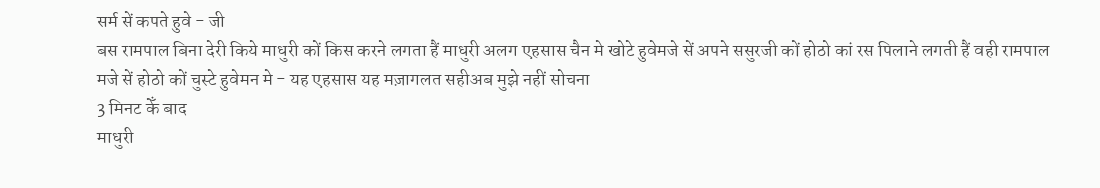सर्म सें कपते हुवे - जी
बस रामपाल बिना देरी किये माधुरी कों किस करने लगता हैं माधुरी अलग एहसास चैन मे खोटे हुवेमजे सें अपने ससुरजी कों होठो कां रस पिलाने लगती हैं वही रामपाल मजे सें होठो कों चुस्टे हुवेमन मे - यह एहसास यह मज़ागलत सहीअब मुझे नहीं सोचना
3 मिनट केँ बाद
माधुरी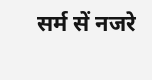सर्म सें नजरे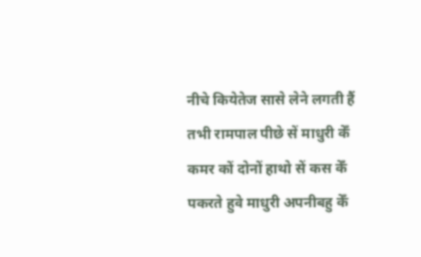नीचे कियेतेज सासे लेने लगती हैं तभी रामपाल पीछे सें माधुरी केँ कमर कों दोनों हाथो सें कस केँ पकरते हुवे माधुरी अपनीबहु केँ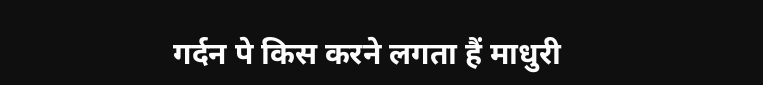गर्दन पे किस करने लगता हैं माधुरी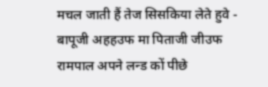मचल जाती हैं तेज सिसकिया लेते हुवे - बापूजी अहहउफ मा पिताजी जीउफ
रामपाल अपने लन्ड कों पीछे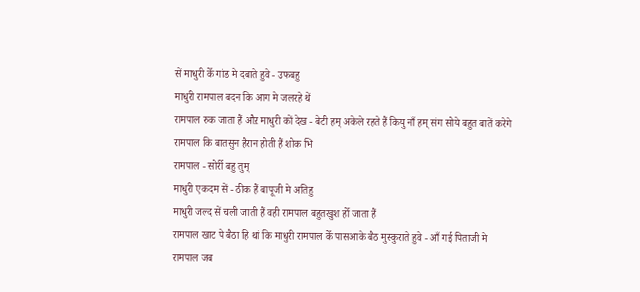सें माधुरी केँ गांड मे दबाते हुवे - उफबहु
माधुरी रामपाल बदन कि आग मे जलरहे थें
रामपाल रुक जाता हैं औऱ माधुरी कों देख - बेटी हम् अकेले रहते हैं कियु नाँ हम् संग सोये बहुत बातें करेगे
रामपाल कि बातसुन हैरान होती हैं शोक भि
रामपाल - सोर्री बहु तुम्
माधुरी एकदम सें - ठीक हैं बापूजी मे अतिहु
माधुरी जल्द सें चली जाती हैं वही रामपाल बहुतखुश होँ जाता हैं
रामपाल खाट पे बैठा हि थां कि माधुरी रामपाल केँ पासआके बैठ मुस्कुराते हुवे - आँ गई पिताजी मे
रामपाल जब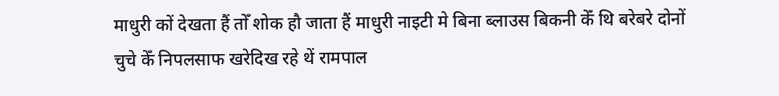माधुरी कों देखता हैं तोँ शोक हौ जाता हैं माधुरी नाइटी मे बिना ब्लाउस बिकनी केँ थि बरेबरे दोनों चुचे केँ निपलसाफ खरेदिख रहे थें रामपाल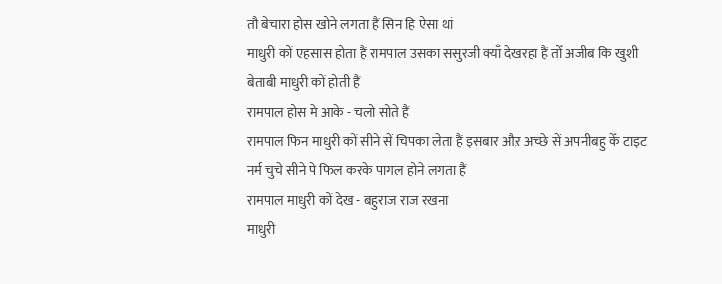तौ बेचारा होस खोने लगता हैं सिन हि ऐसा थां
माधुरी कों एहसास होता हैं रामपाल उसका ससुरजी क्याँ देखरहा हैं तोँ अजीब कि खुशी बेताबी माधुरी कों होती हैं
रामपाल होस मे आके - चलो सोते हैं
रामपाल फिन माधुरी कों सीने सें चिपका लेता हैं इसबार औऱ अच्छे सें अपनीबहु केँ टाइट नर्म चुचे सीने पे फिल करके पागल होने लगता हैं
रामपाल माधुरी कों देख - बहुराज राज रखना
माधुरी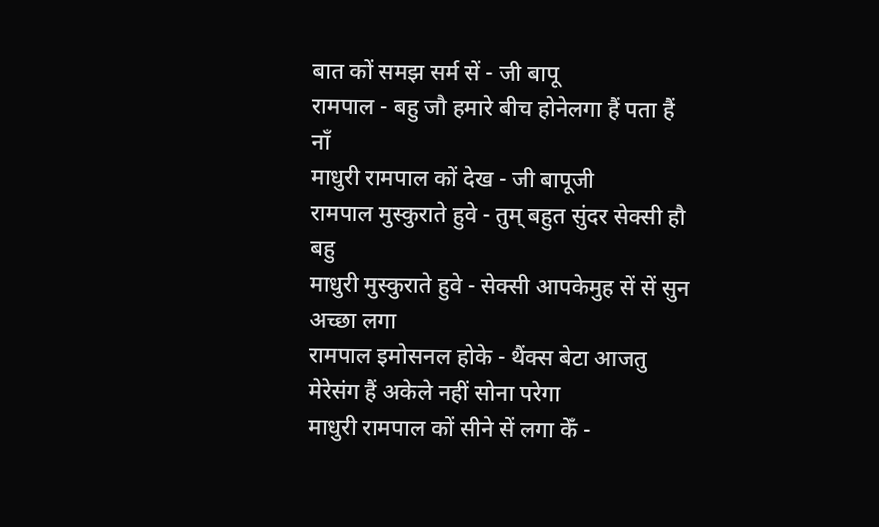बात कों समझ सर्म सें - जी बापू
रामपाल - बहु जौ हमारे बीच होनेलगा हैं पता हैं नाँ
माधुरी रामपाल कों देख - जी बापूजी
रामपाल मुस्कुराते हुवे - तुम् बहुत सुंदर सेक्सी हौ बहु
माधुरी मुस्कुराते हुवे - सेक्सी आपकेमुह सें सें सुन अच्छा लगा
रामपाल इमोसनल होके - थैंक्स बेटा आजतु मेरेसंग हैं अकेले नहीं सोना परेगा
माधुरी रामपाल कों सीने सें लगा केँ -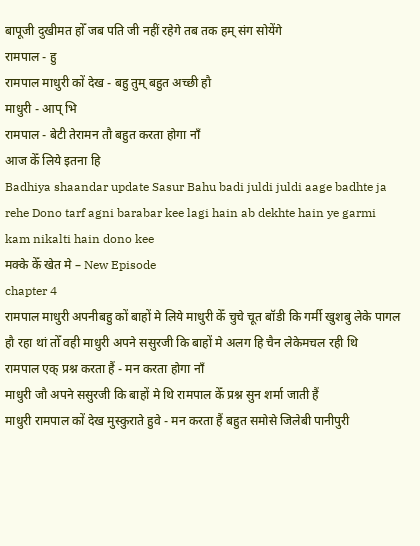बापूजी दुखीमत होँ जब पति जी नहीं रहेगे तब तक हम् संग सोयेंगे
रामपाल - हु
रामपाल माधुरी कों देख - बहु तुम् बहुत अच्छी हौ
माधुरी - आप् भि
रामपाल - बेटी तेरामन तौ बहुत करता होगा नाँ
आज केँ लिये इतना हि
Badhiya shaandar update Sasur Bahu badi juldi juldi aage badhte ja rehe Dono tarf agni barabar kee lagi hain ab dekhte hain ye garmi kam nikalti hain dono kee
मक्के केँ खेत मे – New Episode
chapter 4
रामपाल माधुरी अपनीबहु कों बाहों मे लिये माधुरी केँ चुचे चूत बॉडी कि गर्मी खुशबु लेके पागल हौ रहा थां तोँ वही माधुरी अपने ससुरजी कि बाहों मे अलग हि चैन लेकेमचल रही थि
रामपाल एक् प्रश्न करता हैं - मन करता होगा नाँ
माधुरी जौ अपने ससुरजी कि बाहों मे थि रामपाल केँ प्रश्न सुन शर्मा जाती हैं
माधुरी रामपाल कों देख मुस्कुराते हुवे - मन करता हैं बहुत समोसे जिलेबी पानीपुरी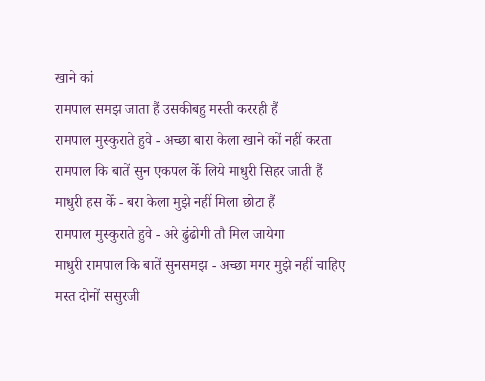खाने कां
रामपाल समझ जाता हैं उसकीबहु मस्ती कररही हैं
रामपाल मुस्कुराते हुवे - अच्छा बारा केला खाने कों नहीं करता
रामपाल कि बातें सुन एकपल केँ लिये माधुरी सिहर जाती हैं
माधुरी हस केँ - बरा केला मुझे नहीं मिला छोटा हैं
रामपाल मुस्कुराते हुवे - अरे ढुंढोगी तौ मिल जायेगा
माधुरी रामपाल कि बातें सुनसमझ - अच्छा मगर मुझे नहीं चाहिए
मस्त दोनों ससुरजी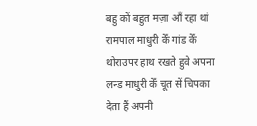बहु कों बहुत मज़ा आँ रहा थां
रामपाल माधुरी केँ गांड केँ थोराउपर हाथ रखते हुवे अपना लन्ड माधुरी केँ चूत सें चिपका देता हैं अपनी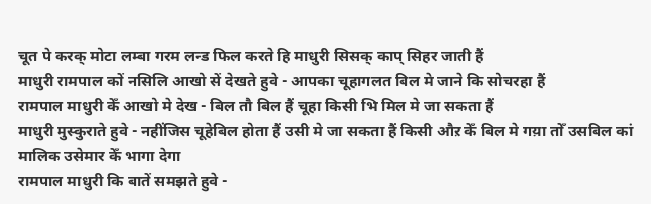चूत पे करक् मोटा लम्बा गरम लन्ड फिल करते हि माधुरी सिसक् काप् सिहर जाती हैं
माधुरी रामपाल कों नसिलि आखो सें देखते हुवे - आपका चूहागलत बिल मे जाने कि सोचरहा हैं
रामपाल माधुरी केँ आखो मे देख - बिल तौ बिल हैं चूहा किसी भि मिल मे जा सकता हैं
माधुरी मुस्कुराते हुवे - नहींजिस चूहेबिल होता हैं उसी मे जा सकता हैं किसी औऱ केँ बिल मे गय़ा तोँ उसबिल कां मालिक उसेमार केँ भागा देगा
रामपाल माधुरी कि बातें समझते हुवे -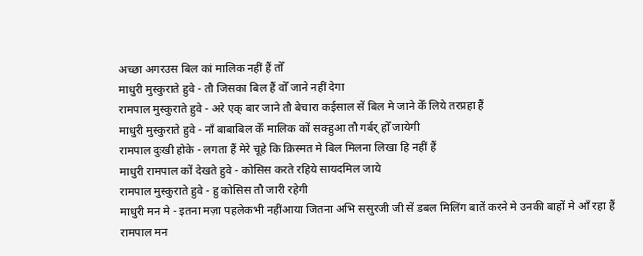अच्छा अगरउस बिल कां मालिक नहीं हैं तोँ
माधुरी मुस्कुराते हुवे - तौ जिसका बिल हैं वोँ जाने नहीं देगा
रामपाल मुस्कुराते हुवे - अरे एक् बार जाने तौ बेचारा कईसाल सें बिल मे जाने केँ लिये तरप्रहा हैं
माधुरी मुस्कुराते हुवे - नाँ बाबाबिल केँ मालिक कों सक्हुआ तौ गर्बर् होँ जायेगी
रामपाल दुःखी होके - लगता हैं मेरे चूहे कि क़िस्मत मे बिल मिलना लिखा हि नहीं हैं
माधुरी रामपाल कों देखते हुवे - कोसिस करते रहिये सायदमिल जाये
रामपाल मुस्कुराते हुवे - हु कोसिस तौ जारी रहेगी
माधुरी मन मे - इतना मज़ा पहलेकभी नहींआया जितना अभि ससुरजी जी सें डबल मिलिंग बातें करने मे उनकी बाहों मे आँ रहा हैं
रामपाल मन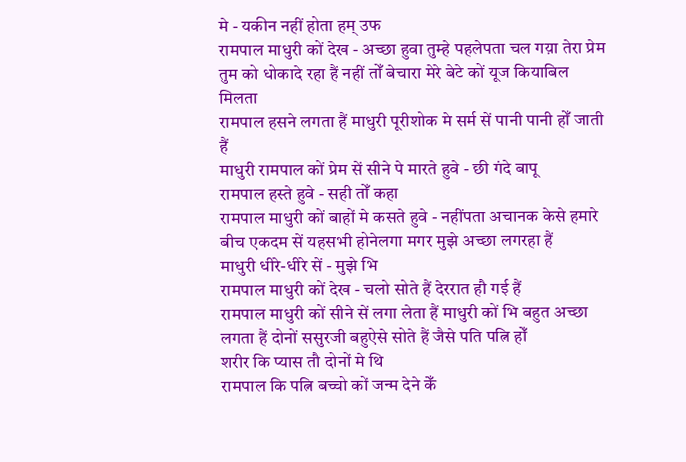मे - यकीन नहीं होता हम् उफ
रामपाल माधुरी कों देख - अच्छा हुवा तुम्हे पहलेपता चल गय़ा तेरा प्रेम तुम को धोकादे रहा हैं नहीं तोँ बेचारा मेरे बेटे कों यूज कियाबिल मिलता
रामपाल हसने लगता हैं माधुरी पूरीशोक मे सर्म सें पानी पानी होँ जाती हैं
माधुरी रामपाल कों प्रेम सें सीने पे मारते हुवे - छी गंदे बापू
रामपाल हस्ते हुवे - सही तोँ कहा
रामपाल माधुरी कों बाहों मे कसते हुवे - नहींपता अचानक केसे हमारे बीच एकदम सें यहसभी होनेलगा मगर मुझे अच्छा लगरहा हैं
माधुरी धीरे-धीरे सें - मुझे भि
रामपाल माधुरी कों देख - चलो सोते हैं देररात हौ गई हैं
रामपाल माधुरी कों सीने सें लगा लेता हैं माधुरी कों भि बहुत अच्छा लगता हैं दोनों ससुरजी बहुऐसे सोते हैं जैसे पति पत्नि होँ
शरीर कि प्यास तौ दोनों मे थि
रामपाल कि पत्नि बच्चो कों जन्म देने केँ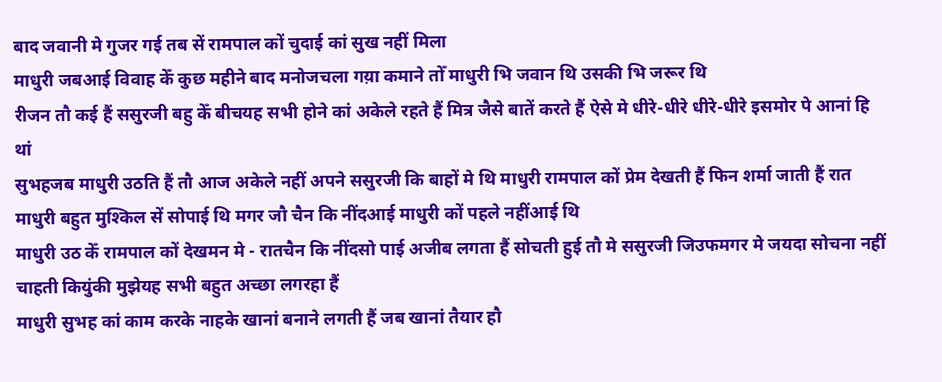बाद जवानी मे गुजर गई तब सें रामपाल कों चुदाई कां सुख नहीं मिला
माधुरी जबआई विवाह केँ कुछ महीने बाद मनोजचला गय़ा कमाने तोँ माधुरी भि जवान थि उसकी भि जरूर थि
रीजन तौ कई हैं ससुरजी बहु केँ बीचयह सभी होने कां अकेले रहते हैं मित्र जैसे बातें करते हैं ऐसे मे धीरे-धीरे धीरे-धीरे इसमोर पे आनां हि थां
सुभहजब माधुरी उठति हैं तौ आज अकेले नहीं अपने ससुरजी कि बाहों मे थि माधुरी रामपाल कों प्रेम देखती हैं फिन शर्मा जाती हैं रात माधुरी बहुत मुश्किल सें सोपाई थि मगर जौ चैन कि नींदआई माधुरी कों पहले नहींआई थि
माधुरी उठ केँ रामपाल कों देखमन मे - रातचैन कि नींदसो पाई अजीब लगता हैं सोचती हुई तौ मे ससुरजी जिउफमगर मे जयदा सोचना नहीं चाहती कियुंकी मुझेयह सभी बहुत अच्छा लगरहा हैं
माधुरी सुभह कां काम करके नाहके खानां बनाने लगती हैं जब खानां तैयार हौ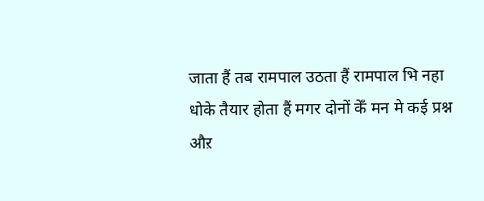जाता हैं तब रामपाल उठता हैं रामपाल भि नहा धोके तैयार होता हैं मगर दोनों केँ मन मे कई प्रश्न औऱ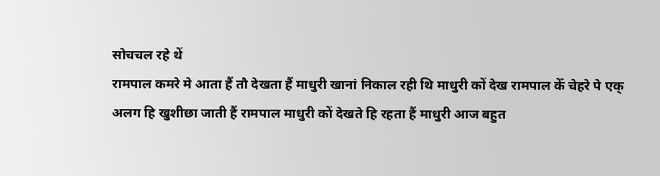सोचचल रहे थें
रामपाल कमरे मे आता हैं तौ देखता हैं माधुरी खानां निकाल रही थि माधुरी कों देख रामपाल केँ चेहरे पे एक् अलग हि खुशीछा जाती हैं रामपाल माधुरी कों देखते हि रहता हैं माधुरी आज बहुत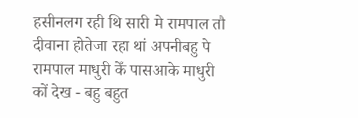हसीनलग रही थि सारी मे रामपाल तौ दीवाना होतेजा रहा थां अपनीबहु पे
रामपाल माधुरी केँ पासआके माधुरी कों देख - बहु बहुत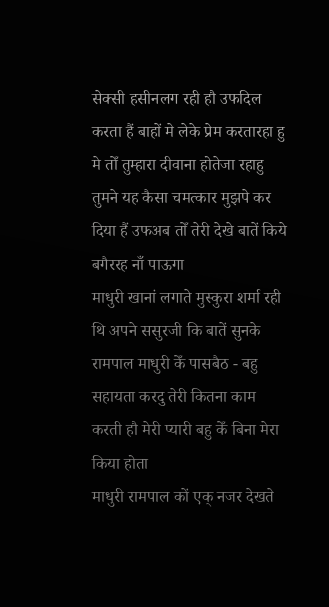सेक्सी हसीनलग रही हौ उफदिल करता हैं बाहों मे लेके प्रेम करतारहा हु मे तोँ तुम्हारा दीवाना होतेजा रहाहु तुमने यह कैसा चमत्कार मुझपे कर दिया हैं उफअब तोँ तेरी देखे बातें किये बगैररह नाँ पाऊगा
माधुरी खानां लगाते मुस्कुरा शर्मा रही थि अपने ससुरजी कि बातें सुनके
रामपाल माधुरी केँ पासबैठ - बहु सहायता करदु तेरी कितना काम करती हौ मेरी प्यारी बहु केँ बिना मेरा किया होता
माधुरी रामपाल कों एक् नजर देखते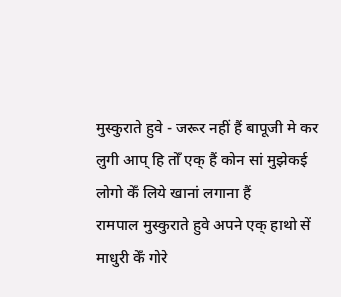मुस्कुराते हुवे - जरूर नहीं हैं बापूजी मे कर लुगी आप् हि तोँ एक् हैं कोन सां मुझेकई लोगो केँ लिये खानां लगाना हैं
रामपाल मुस्कुराते हुवे अपने एक् हाथो सें माधुरी केँ गोरे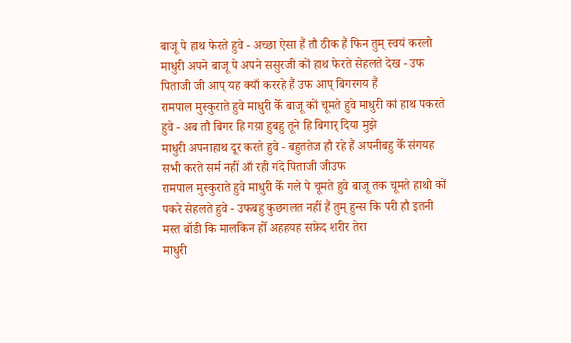बाजू पे हाथ फेरते हुवे - अच्छा ऐसा हैं तौ ठीक हैं फिन तुम् स्वयं करलो
माधुरी अपने बाजू पे अपने ससुरजी कों हाथ फेरते सेहलते देख - उफ पिताजी जी आप् यह क्याँ कररहे हैं उफ आप् बिगरगय हैं
रामपाल मुस्कुराते हुवे माधुरी केँ बाजू कों चूमते हुवे माधुरी कां हाथ पकरते हुवे - अब तौ बिगर हि गय़ा हुबहु तूने हि बिगार् दिया मुझे
माधुरी अपनाहाथ दूर करते हुवे - बहुततेज हौ रहे हैं अपनीबहु केँ संगयह सभी करते सर्म नहीं आँ रही गंदे पिताजी जीउफ
रामपाल मुस्कुराते हुवे माधुरी केँ गले पे चूमते हुवे बाजू तक चूमते हाथो कों पकरे सेहलते हुवे - उफबहु कुछगलत नहीं हैं तुम् हुन्स कि परी हौ इतनी मस्त बॉडी कि मालकिन होँ अहहयह सफ़ेद शरीर तेरा
माधुरी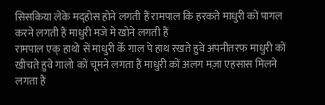सिसकिया लेके मद्होस होने लगती हैं रामपाल कि हरकते माधुरी कों पागल करने लगती हैं माधुरी मजे मे खोने लगती हैं
रामपाल एक् हाथो सें माधुरी केँ गाल पे हाथ रखते हुवे अपनीतरफ माधुरी कों खीचते हुवे गालो कों चूमने लगता हैं माधुरी कों अलग मज़ा एहसास मिलने लगता हैं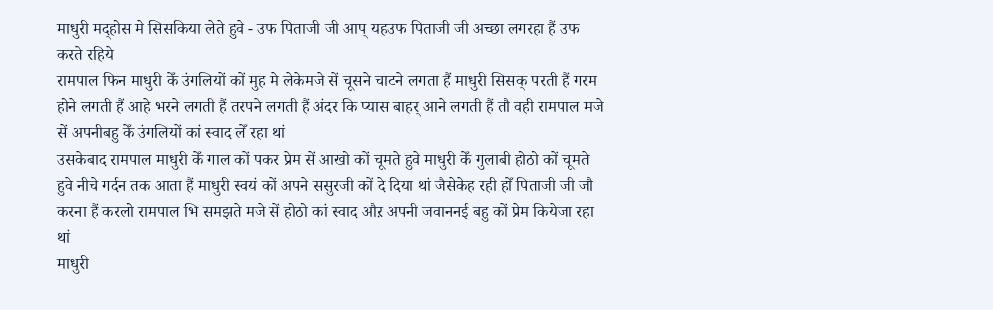माधुरी मद्होस मे सिसकिया लेते हुवे - उफ पिताजी जी आप् यहउफ पिताजी जी अच्छा लगरहा हैं उफ करते रहिये
रामपाल फिन माधुरी केँ उंगलियों कों मुह मे लेकेमजे सें चूसने चाटने लगता हैं माधुरी सिसक् परती हैं गरम होने लगती हैं आहे भरने लगती हैं तरपने लगती हैं अंदर कि प्यास बाहर् आने लगती हैं तौ वही रामपाल मजे सें अपनीबहु केँ उंगलियों कां स्वाद लेँ रहा थां
उसकेबाद रामपाल माधुरी केँ गाल कों पकर प्रेम सें आखो कों चूमते हुवे माधुरी केँ गुलाबी होठो कों चूमते हुवे नीचे गर्दन तक आता हैं माधुरी स्वयं कों अपने ससुरजी कों दे दिया थां जैसेकेह रही होँ पिताजी जी जौ करना हैं करलो रामपाल भि समझते मजे सें होठो कां स्वाद औऱ अपनी जवाननई बहु कों प्रेम कियेजा रहा थां
माधुरी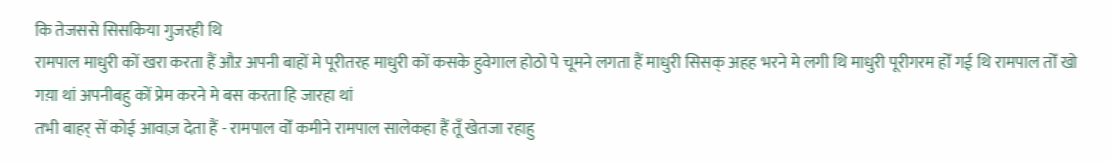कि तेजससे सिसकिया गुजरही थि
रामपाल माधुरी कों खरा करता हैं औऱ अपनी बाहों मे पूरीतरह माधुरी कों कसके हुवेगाल होठो पे चूमने लगता हैं माधुरी सिसक् अहह भरने मे लगी थि माधुरी पूरीगरम होँ गई थि रामपाल तोँ खो गय़ा थां अपनीबहु कों प्रेम करने मे बस करता हि जारहा थां
तभी बाहर् सें कोई आवाज़ देता हैं - रामपाल वोँ कमीने रामपाल सालेकहा हैं तूँ खेतजा रहाहु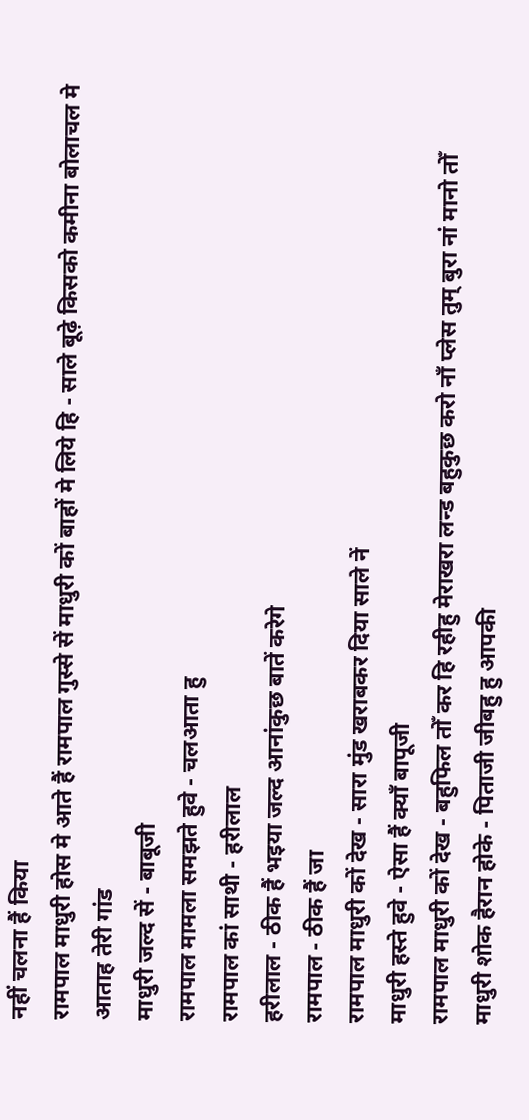नहीं चलना हैं किया
रामपाल माधुरी होस मे आते हैं रामपाल गुस्से सें माधुरी कों बाहों मे लिये हि - साले बूढ़े किसको कमीना बोलाचल मे आताह तेरी गांड
माधुरी जल्द सें - बाबूजी
रामपाल मामला समझते हुवे - चलआता हु
रामपाल कां साथी - हरीलाल
हरीलाल - ठीक हैं भइया जल्द आनांकुछ बातें करेगे
रामपाल - ठीक हैं जा
रामपाल माधुरी कों देख - सारा मुंड खराबकर दिया साले नें
माधुरी हस्ते हुवे - ऐसा हैं क्याँ बापूजी
रामपाल माधुरी कों देख - बहुफिल तोँ कर हि रहीहु मेराखरा लन्ड बहुकुछ करो नाँ प्लेस तुम् बुरा नां मानो तोँ
माधुरी शोक हैरान होके - पिताजी जीबहु हु आपकी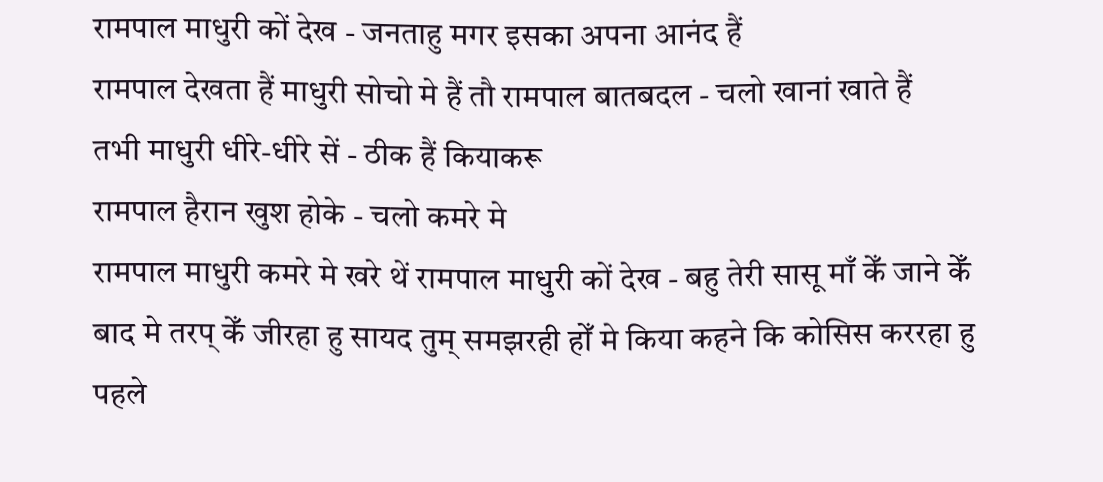रामपाल माधुरी कों देख - जनताहु मगर इसका अपना आनंद हैं
रामपाल देखता हैं माधुरी सोचो मे हैं तौ रामपाल बातबदल - चलो खानां खाते हैं
तभी माधुरी धीरे-धीरे सें - ठीक हैं कियाकरू
रामपाल हैरान खुश होके - चलो कमरे मे
रामपाल माधुरी कमरे मे खरे थें रामपाल माधुरी कों देख - बहु तेरी सासू माँ केँ जाने केँ बाद मे तरप् केँ जीरहा हु सायद तुम् समझरही होँ मे किया कहने कि कोसिस कररहा हु पहले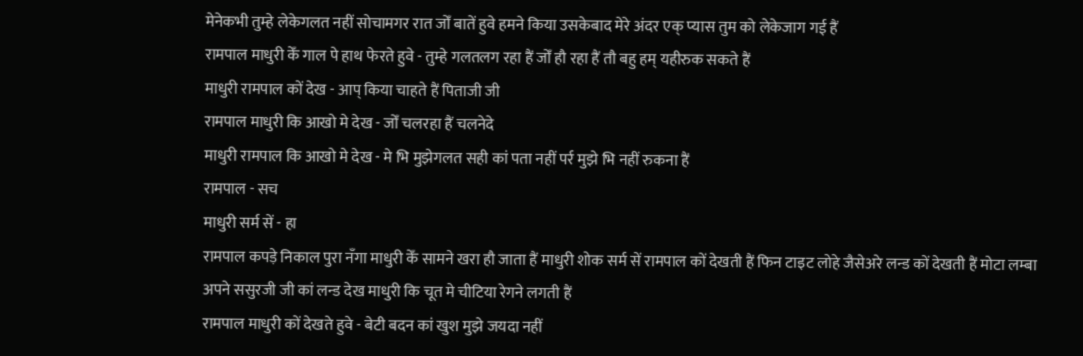मेनेकभी तुम्हे लेकेगलत नहीं सोचामगर रात जोँ बातें हुवे हमने किया उसकेबाद मेरे अंदर एक् प्यास तुम को लेकेजाग गई हैं
रामपाल माधुरी केँ गाल पे हाथ फेरते हुवे - तुम्हे गलतलग रहा हैं जोँ हौ रहा हैं तौ बहु हम् यहीरुक सकते हैं
माधुरी रामपाल कों देख - आप् किया चाहते हैं पिताजी जी
रामपाल माधुरी कि आखो मे देख - जोँ चलरहा हैं चलनेदे
माधुरी रामपाल कि आखो मे देख - मे भि मुझेगलत सही कां पता नहीं पर्र मुझे भि नहीं रुकना हैं
रामपाल - सच
माधुरी सर्म सें - हा
रामपाल कपड़े निकाल पुरा नँगा माधुरी केँ सामने खरा हौ जाता हैं माधुरी शोक सर्म सें रामपाल कों देखती हैं फिन टाइट लोहे जैसेअरे लन्ड कों देखती हैं मोटा लम्बा अपने ससुरजी जी कां लन्ड देख माधुरी कि चूत मे चीटिया रेगने लगती हैं
रामपाल माधुरी कों देखते हुवे - बेटी बदन कां खुश मुझे जयदा नहीं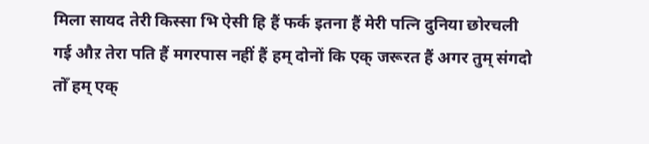मिला सायद तेरी किस्सा भि ऐसी हि हैं फर्क इतना हैं मेरी पत्नि दुनिया छोरचली गई औऱ तेरा पति हैं मगरपास नहीं हैं हम् दोनों कि एक् जरूरत हैं अगर तुम् संगदो तोँ हम् एक्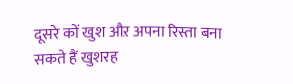दूसरे कों खुश औऱ अपना रिस्ता बना सकते हैं खुशरह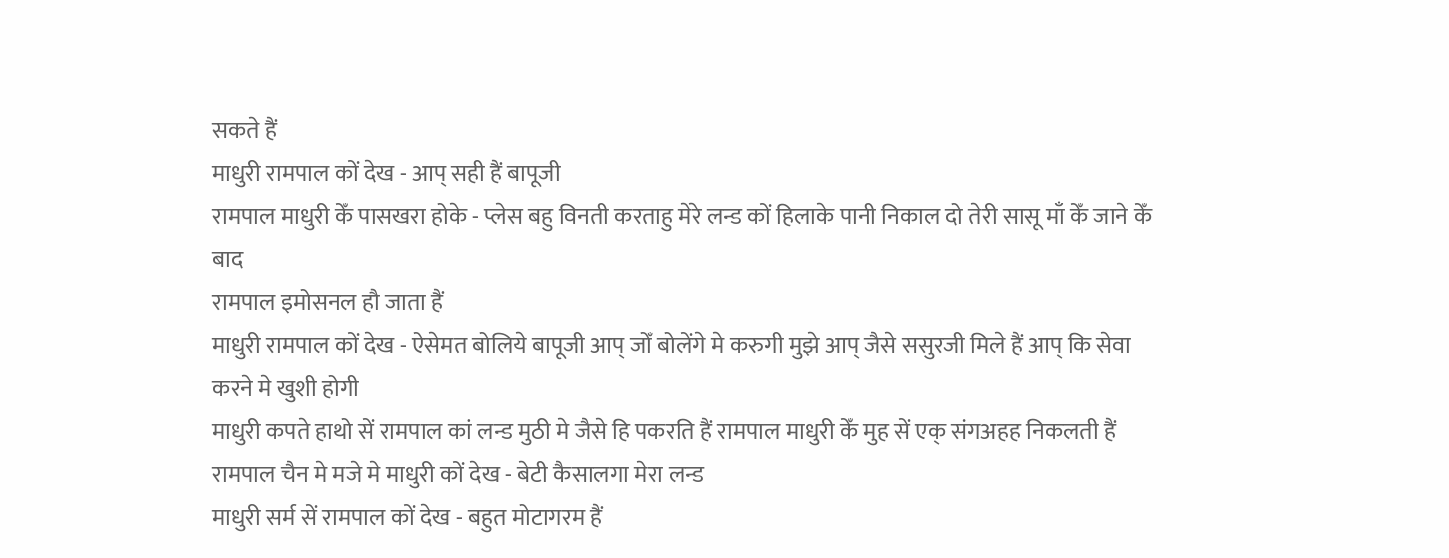सकते हैं
माधुरी रामपाल कों देख - आप् सही हैं बापूजी
रामपाल माधुरी केँ पासखरा होके - प्लेस बहु विनती करताहु मेरे लन्ड कों हिलाके पानी निकाल दो तेरी सासू माँ केँ जाने केँ बाद
रामपाल इमोसनल हौ जाता हैं
माधुरी रामपाल कों देख - ऐसेमत बोलिये बापूजी आप् जोँ बोलेंगे मे करुगी मुझे आप् जैसे ससुरजी मिले हैं आप् कि सेवा करने मे खुशी होगी
माधुरी कपते हाथो सें रामपाल कां लन्ड मुठी मे जैसे हि पकरति हैं रामपाल माधुरी केँ मुह सें एक् संगअहह निकलती हैं
रामपाल चैन मे मजे मे माधुरी कों देख - बेटी कैसालगा मेरा लन्ड
माधुरी सर्म सें रामपाल कों देख - बहुत मोटागरम हैं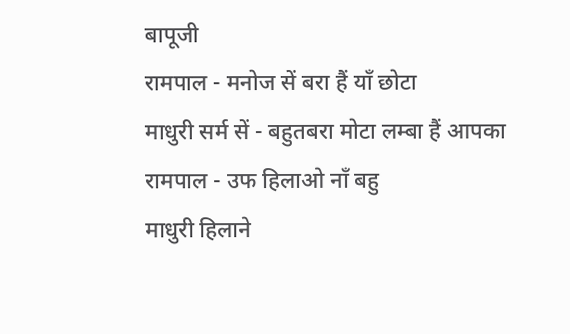बापूजी
रामपाल - मनोज सें बरा हैं याँ छोटा
माधुरी सर्म सें - बहुतबरा मोटा लम्बा हैं आपका
रामपाल - उफ हिलाओ नाँ बहु
माधुरी हिलाने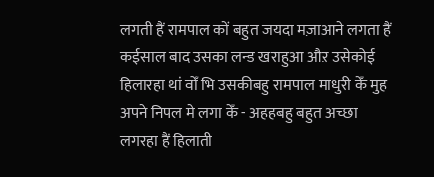लगती हैं रामपाल कों बहुत जयदा मज़ाआने लगता हैं कईसाल बाद उसका लन्ड खराहुआ औऱ उसेकोई हिलारहा थां वोँ भि उसकीबहु रामपाल माधुरी केँ मुह अपने निपल मे लगा केँ - अहहबहु बहुत अच्छा लगरहा हैं हिलाती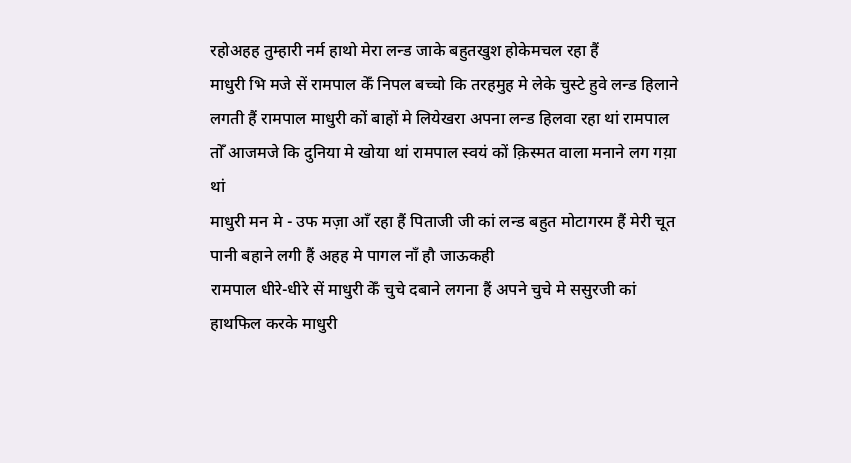रहोअहह तुम्हारी नर्म हाथो मेरा लन्ड जाके बहुतखुश होकेमचल रहा हैं
माधुरी भि मजे सें रामपाल केँ निपल बच्चो कि तरहमुह मे लेके चुस्टे हुवे लन्ड हिलाने लगती हैं रामपाल माधुरी कों बाहों मे लियेखरा अपना लन्ड हिलवा रहा थां रामपाल तोँ आजमजे कि दुनिया मे खोया थां रामपाल स्वयं कों क़िस्मत वाला मनाने लग गय़ा थां
माधुरी मन मे - उफ मज़ा आँ रहा हैं पिताजी जी कां लन्ड बहुत मोटागरम हैं मेरी चूत पानी बहाने लगी हैं अहह मे पागल नाँ हौ जाऊकही
रामपाल धीरे-धीरे सें माधुरी केँ चुचे दबाने लगना हैं अपने चुचे मे ससुरजी कां हाथफिल करके माधुरी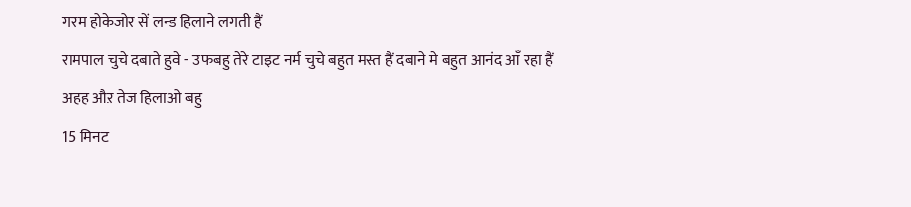गरम होकेजोर सें लन्ड हिलाने लगती हैं
रामपाल चुचे दबाते हुवे - उफबहु तेरे टाइट नर्म चुचे बहुत मस्त हैं दबाने मे बहुत आनंद आँ रहा हैं अहह औऱ तेज हिलाओ बहु
15 मिनट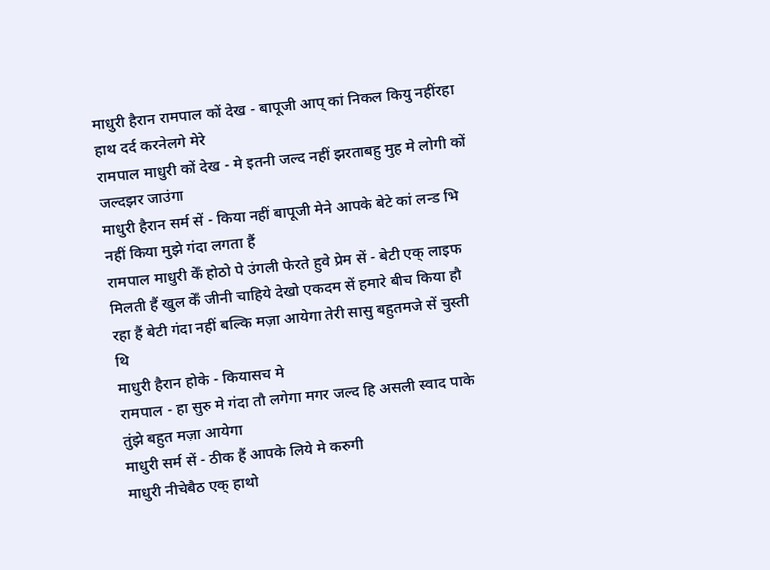माधुरी हैरान रामपाल कों देख - बापूजी आप् कां निकल कियु नहींरहा हाथ दर्द करनेलगे मेरे
रामपाल माधुरी कों देख - मे इतनी जल्द नहीं झरताबहु मुह मे लोगी कों जल्दझर जाउंगा
माधुरी हैरान सर्म सें - किया नहीं बापूजी मेने आपके बेटे कां लन्ड भि नहीं किया मुझे गंदा लगता हैं
रामपाल माधुरी केँ होठो पे उंगली फेरते हुवे प्रेम सें - बेटी एक् लाइफ मिलती हैं खुल केँ जीनी चाहिये देखो एकदम सें हमारे बीच किया हौ रहा हैं बेटी गंदा नहीं बल्कि मज़ा आयेगा तेरी सासु बहुतमजे सें चुस्ती थि
माधुरी हैरान होके - कियासच मे
रामपाल - हा सुरु मे गंदा तौ लगेगा मगर जल्द हि असली स्वाद पाके तुंझे बहुत मज़ा आयेगा
माधुरी सर्म सें - ठीक हैं आपके लिये मे करुगी
माधुरी नीचेबैठ एक् हाथो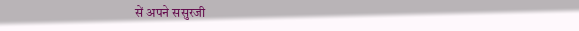सें अपने ससुरजी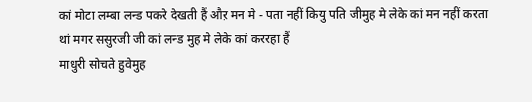कां मोटा लम्बा लन्ड पकरे देखती हैं औऱ मन मे - पता नहीं कियु पति जीमुह मे लेके कां मन नहीं करता थां मगर ससुरजी जी कां लन्ड मुह मे लेके कां कररहा हैं
माधुरी सोचते हुवेमुह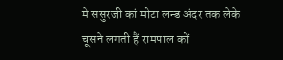मे ससुरजी कां मोटा लन्ड अंदर तक लेके चूसने लगती हैं रामपाल कों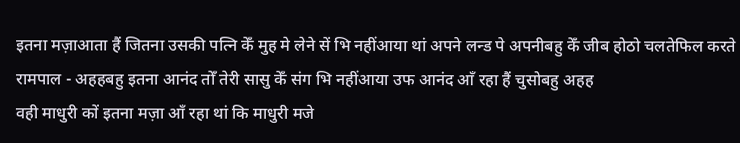इतना मज़ाआता हैं जितना उसकी पत्नि केँ मुह मे लेने सें भि नहींआया थां अपने लन्ड पे अपनीबहु केँ जीब होठो चलतेफिल करते रामपाल - अहहबहु इतना आनंद तोँ तेरी सासु केँ संग भि नहींआया उफ आनंद आँ रहा हैं चुसोबहु अहह
वही माधुरी कों इतना मज़ा आँ रहा थां कि माधुरी मजे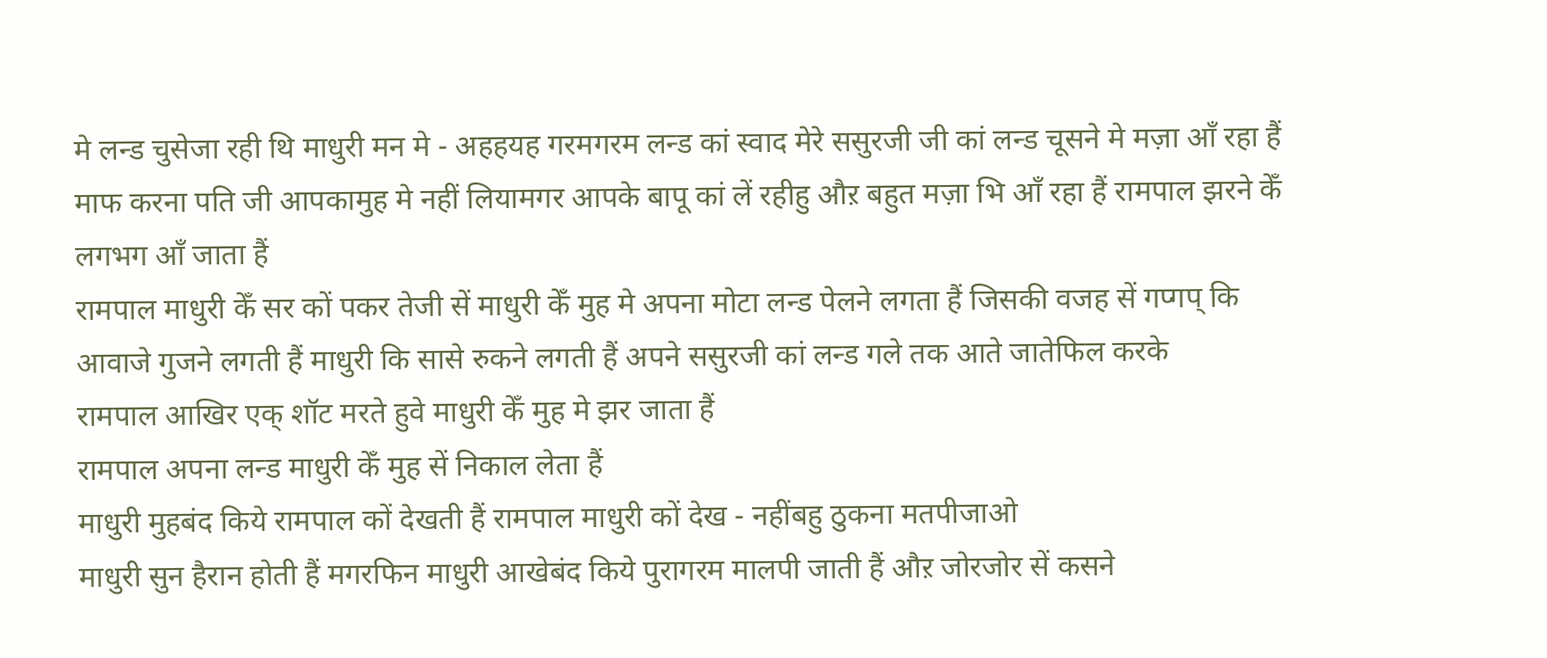मे लन्ड चुसेजा रही थि माधुरी मन मे - अहहयह गरमगरम लन्ड कां स्वाद मेरे ससुरजी जी कां लन्ड चूसने मे मज़ा आँ रहा हैं माफ करना पति जी आपकामुह मे नहीं लियामगर आपके बापू कां लें रहीहु औऱ बहुत मज़ा भि आँ रहा हैं रामपाल झरने केँ लगभग आँ जाता हैं
रामपाल माधुरी केँ सर कों पकर तेजी सें माधुरी केँ मुह मे अपना मोटा लन्ड पेलने लगता हैं जिसकी वजह सें गप्गप् कि आवाजे गुजने लगती हैं माधुरी कि सासे रुकने लगती हैं अपने ससुरजी कां लन्ड गले तक आते जातेफिल करके
रामपाल आखिर एक् शॉट मरते हुवे माधुरी केँ मुह मे झर जाता हैं
रामपाल अपना लन्ड माधुरी केँ मुह सें निकाल लेता हैं
माधुरी मुहबंद किये रामपाल कों देखती हैं रामपाल माधुरी कों देख - नहींबहु ठुकना मतपीजाओ
माधुरी सुन हैरान होती हैं मगरफिन माधुरी आखेबंद किये पुरागरम मालपी जाती हैं औऱ जोरजोर सें कसने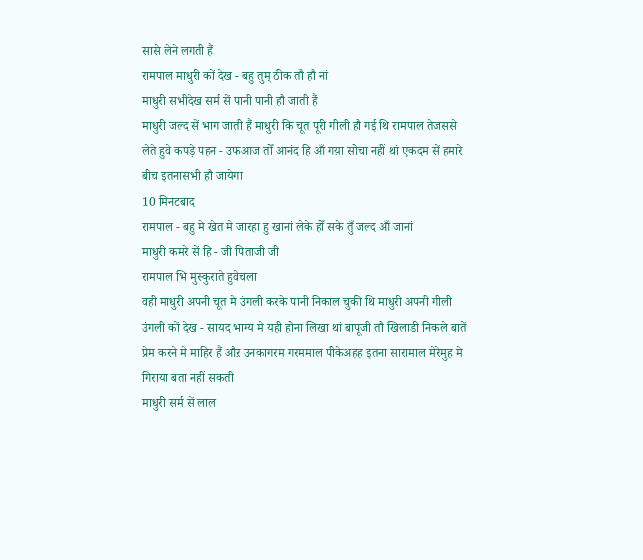सासे लेने लगती हैं
रामपाल माधुरी कों देख - बहु तुम् ठीक तौ हौ नां
माधुरी सभीदेख सर्म सें पानी पानी हौ जाती हैं
माधुरी जल्द सें भाग जाती हैं माधुरी कि चूत पूरी गीली हौ गई थि रामपाल तेजससे लेते हुवे कपड़े पहन - उफआज तोँ आनंद हि आँ गय़ा सोचा नहीं थां एकदम सें हमारे बीच इतनासभी हौ जायेगा
10 मिनटबाद
रामपाल - बहु मे खेत मे जारहा हु खानां लेके होँ सके तुँ जल्द आँ जानां
माधुरी कमरे सें हि - जी पिताजी जी
रामपाल भि मुस्कुराते हुवेचला
वही माधुरी अपनी चूत मे उंगली करके पानी निकाल चुकी थि माधुरी अपनी गीली उंगली कों देख - सायद भाग्य मे यही होना लिखा थां बापूजी तौ खिलाडी निकले बातें प्रेम करने मे माहिर हैं औऱ उनकागरम गरममाल पीकेअहह इतना सारामाल मेरेमुह मे गिराया बता नहीं सकती
माधुरी सर्म सें लाल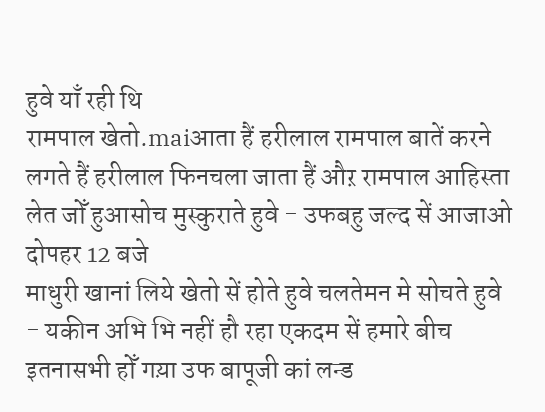हुवे याँ रही थि
रामपाल खेतो.maiआता हैं हरीलाल रामपाल बातें करने लगते हैं हरीलाल फिनचला जाता हैं औऱ रामपाल आहिस्ता लेत जोँ हुआसोच मुस्कुराते हुवे - उफबहु जल्द सें आजाओ
दोपहर 12 बजे
माधुरी खानां लिये खेतो सें होते हुवे चलतेमन मे सोचते हुवे - यकीन अभि भि नहीं हौ रहा एकदम सें हमारे बीच इतनासभी होँ गय़ा उफ बापूजी कां लन्ड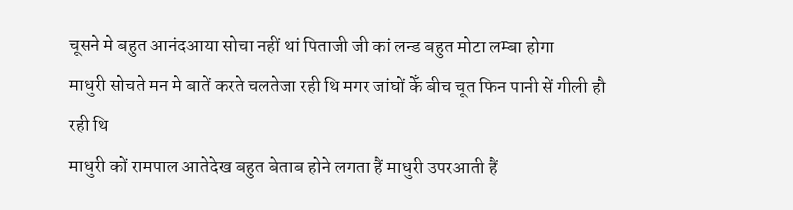चूसने मे बहुत आनंदआया सोचा नहीं थां पिताजी जी कां लन्ड बहुत मोटा लम्बा होगा
माधुरी सोचते मन मे बातें करते चलतेजा रही थि मगर जांघों केँ बीच चूत फिन पानी सें गीली हौ रही थि
माधुरी कों रामपाल आतेदेख बहुत बेताब होने लगता हैं माधुरी उपरआती हैं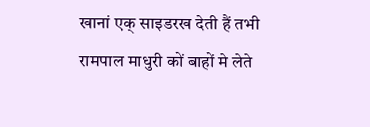खानां एक् साइडरख देती हैं तभी रामपाल माधुरी कों बाहों मे लेते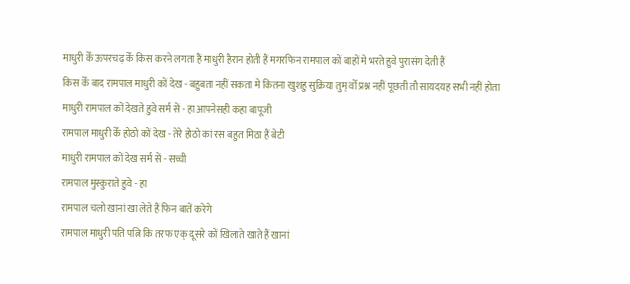माधुरी केँ ऊपरचढ़ केँ किस करने लगता हैं माधुरी हैरान होती हैं मगरफिन रामपाल कों बाहों मे भरते हुवे पुरासंग देती हैं
किस केँ बाद रामपाल माधुरी कों देख - बहुबता नहीं सकता मे कितना खुशहु सुक्रिया तुम् वोँ प्रश्न नहीं पूछती तौ सायदयह सभी नहीं होता
माधुरी रामपाल कों देखते हुवे सर्म सें - हा आपनेसही कहा बापूजी
रामपाल माधुरी केँ होठो कों देख - तेरे होठो कां रस बहुत मिठा हैं बेटी
माधुरी रामपाल कों देख सर्म सें - सच्ची
रामपाल मुस्कुराते हुवे - हा
रामपाल चलो खानां खा लेते हैं फिन बातें करेगे
रामपाल माधुरी पति पत्नि कि तरफ एक् दूसरे कों खिलाते खाते हैं खानां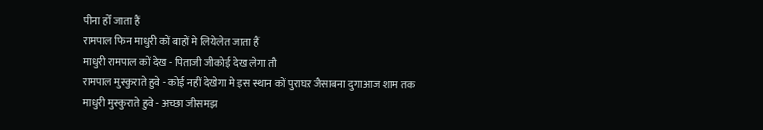पीना होँ जाता हैं
रामपाल फिन माधुरी कों बाहों मे लियेलेत जाता हैं
माधुरी रामपाल कों देख - पिताजी जीकोई देख लेगा तौ
रामपाल मुस्कुराते हुवे - कोई नहीं देखेगा मे इस स्थान कों पुराघऱ जैसाबना दुगाआज शाम तक
माधुरी मुस्कुराते हुवे - अच्छा जीसमझ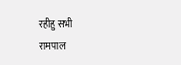रहीहु सभी
रामपाल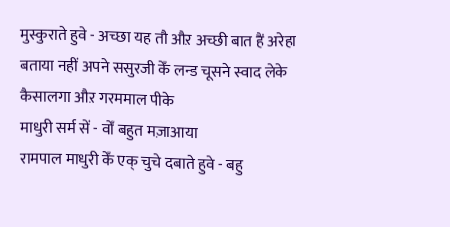मुस्कुराते हुवे - अच्छा यह तौ औऱ अच्छी बात हैं अरेहा बताया नहीं अपने ससुरजी केँ लन्ड चूसने स्वाद लेके कैसालगा औऱ गरममाल पीके
माधुरी सर्म सें - वोँ बहुत मज़ाआया
रामपाल माधुरी केँ एक् चुचे दबाते हुवे - बहु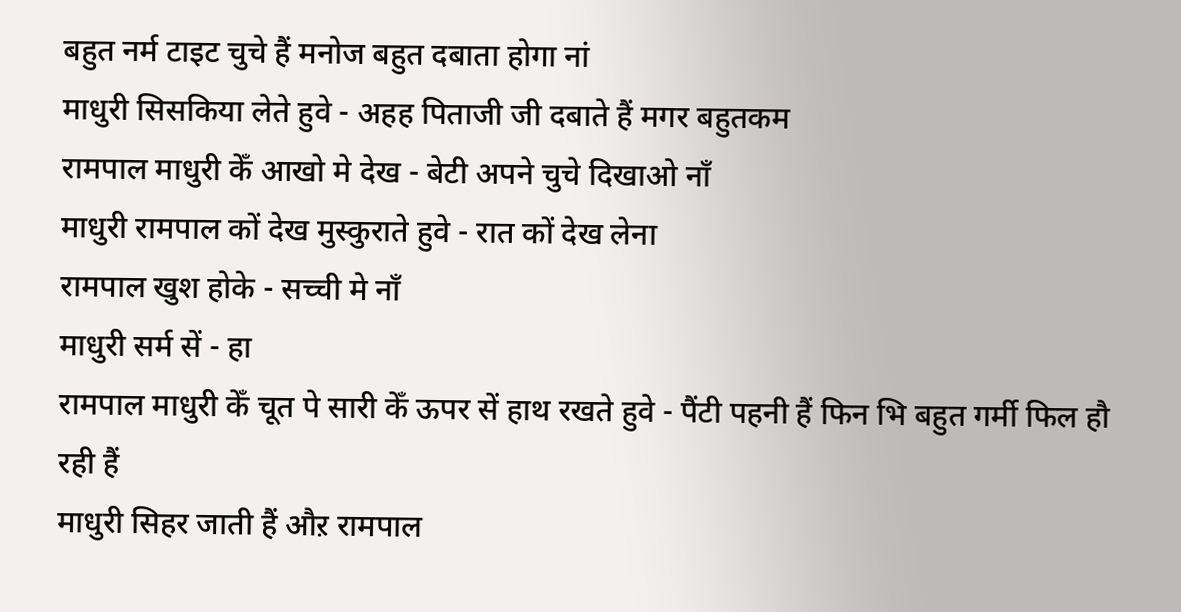बहुत नर्म टाइट चुचे हैं मनोज बहुत दबाता होगा नां
माधुरी सिसकिया लेते हुवे - अहह पिताजी जी दबाते हैं मगर बहुतकम
रामपाल माधुरी केँ आखो मे देख - बेटी अपने चुचे दिखाओ नाँ
माधुरी रामपाल कों देख मुस्कुराते हुवे - रात कों देख लेना
रामपाल खुश होके - सच्ची मे नाँ
माधुरी सर्म सें - हा
रामपाल माधुरी केँ चूत पे सारी केँ ऊपर सें हाथ रखते हुवे - पैंटी पहनी हैं फिन भि बहुत गर्मी फिल हौ रही हैं
माधुरी सिहर जाती हैं औऱ रामपाल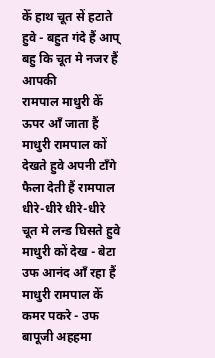केँ हाथ चूत सें हटाते हुवे - बहुत गंदे हैं आप् बहु कि चूत मे नजर हैं आपकी
रामपाल माधुरी केँ ऊपर आँ जाता हैं माधुरी रामपाल कों देखते हुवे अपनी टाँगे फैला देती हैं रामपाल धीरे-धीरे धीरे-धीरे चूत मे लन्ड घिसते हुवे माधुरी कों देख - बेटा उफ आनंद आँ रहा हैं
माधुरी रामपाल केँ कमर पकरे - उफ बापूजी अहहमा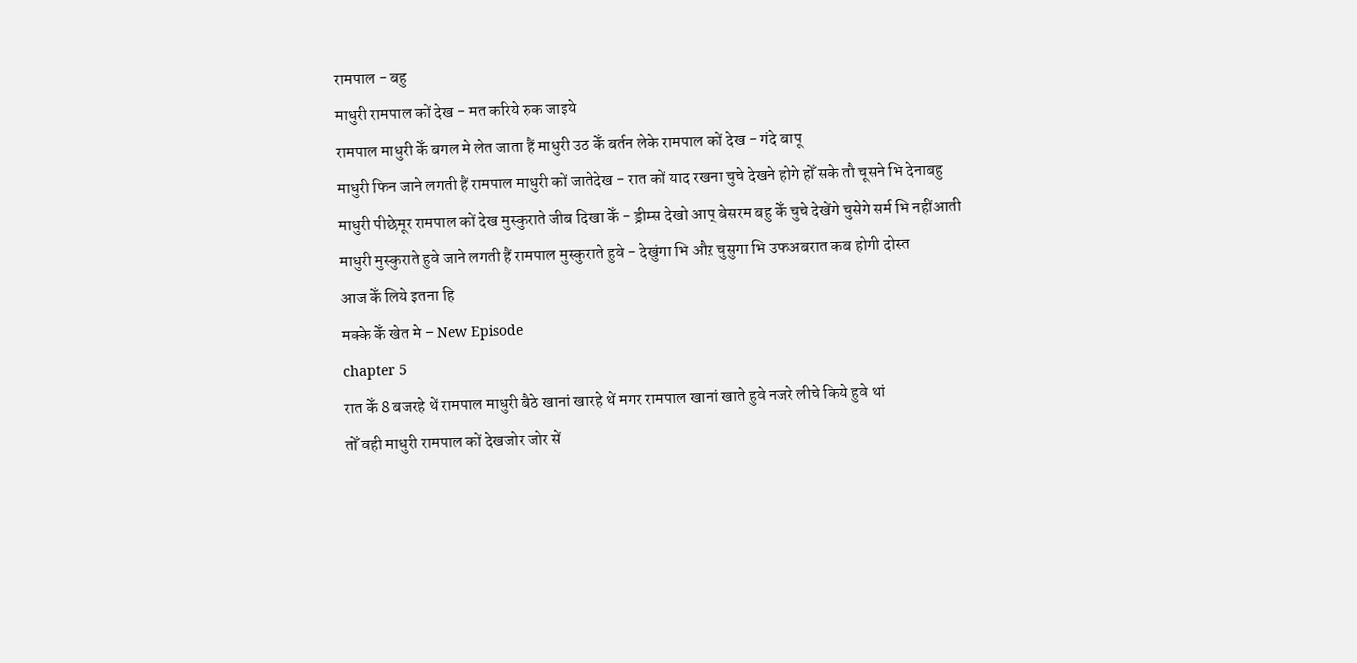रामपाल - बहु
माधुरी रामपाल कों देख - मत करिये रुक जाइये
रामपाल माधुरी केँ बगल मे लेत जाता हैं माधुरी उठ केँ बर्तन लेके रामपाल कों देख - गंदे बापू
माधुरी फिन जाने लगती हैं रामपाल माधुरी कों जातेदेख - रात कों याद रखना चुचे देखने होगे होँ सके तौ चूसने भि देनाबहु
माधुरी पीछेमूर रामपाल कों देख मुस्कुराते जीब दिखा केँ - ड्रीम्स देखो आप् बेसरम बहु केँ चुचे देखेंगे चुसेगे सर्म भि नहींआती
माधुरी मुस्कुराते हुवे जाने लगती हैं रामपाल मुस्कुराते हुवे - देखुंगा भि औऱ चुसुगा भि उफअबरात कब होगी दोस्त
आज केँ लिये इतना हि
मक्के केँ खेत मे – New Episode
chapter 5
रात केँ 8 बजरहे थें रामपाल माधुरी बैठे खानां खारहे थें मगर रामपाल खानां खाते हुवे नजरे लीचे किये हुवे थां
तोँ वही माधुरी रामपाल कों देखजोर जोर सें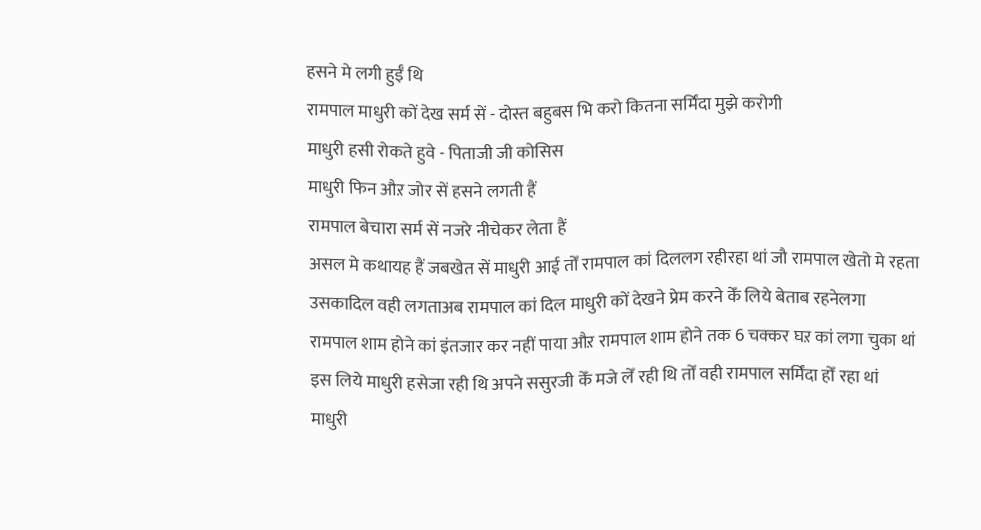हसने मे लगी हुईँ थि
रामपाल माधुरी कों देख सर्म सें - दोस्त बहुबस भि करो कितना सर्मिंदा मुझे करोगी
माधुरी हसी रोकते हुवे - पिताजी जी कोसिस
माधुरी फिन औऱ जोर सें हसने लगती हैं
रामपाल बेचारा सर्म सें नजरे नीचेकर लेता हैं
असल मे कथायह हैं जबखेत सें माधुरी आई तोँ रामपाल कां दिललग रहीरहा थां जौ रामपाल खेतो मे रहता उसकादिल वही लगताअब रामपाल कां दिल माधुरी कों देखने प्रेम करने केँ लिये बेताब रहनेलगा
रामपाल शाम होने कां इंतजार कर नहीं पाया औऱ रामपाल शाम होने तक 6 चक्कर घऱ कां लगा चुका थां इस लिये माधुरी हसेजा रही थि अपने ससुरजी केँ मजे लेँ रही थि तोँ वही रामपाल सर्मिंदा होँ रहा थां
माधुरी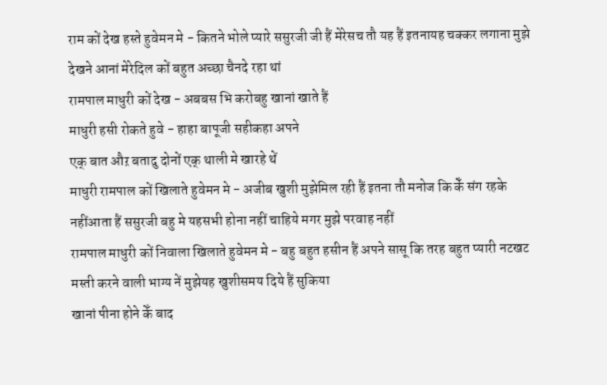राम कों देख हस्ते हुवेमन मे - कितने भोले प्यारे ससुरजी जी हैं मेरेसच तौ यह हैं इतनायह चक्कर लगाना मुझे देखने आनां मेरेदिल कों बहुत अच्छा चैनदे रहा थां
रामपाल माधुरी कों देख - अबबस भि करोबहु खानां खाते हैं
माधुरी हसी रोकते हुवे - हाहा बापूजी सहीकहा अपने
एक् बात औऱ बतादु दोनों एक् थाली मे खारहे थें
माधुरी रामपाल कों खिलाते हुवेमन मे - अजीब खुशी मुझेमिल रही हैं इतना तौ मनोज कि केँ संग रहके नहींआता हैं ससुरजी बहु मे यहसभी होना नहीं चाहिये मगर मुझे परवाह नहीं
रामपाल माधुरी कों निवाला खिलाते हुवेमन मे - बहु बहुत हसीन हैं अपने सासू कि तरह बहुत प्यारी नटखट मस्ती करने वाली भाग्य नें मुझेयह खुशीसमय दिये हैं सुकिया
खानां पीना होने केँ बाद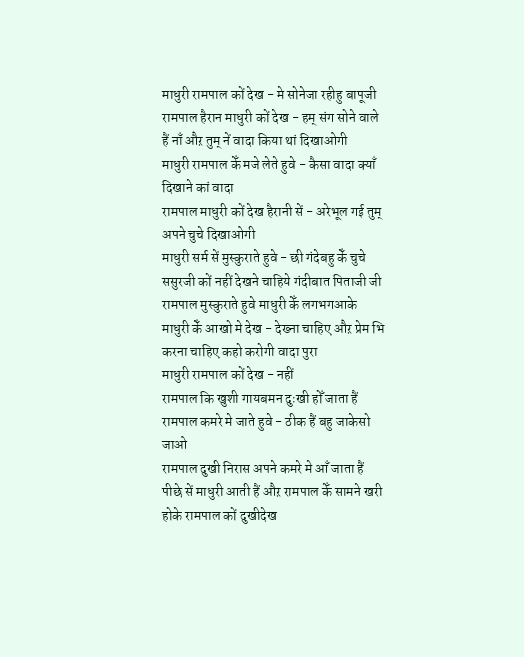माधुरी रामपाल कों देख - मे सोनेजा रहीहु बापूजी
रामपाल हैरान माधुरी कों देख - हम् संग सोने वाले हैं नाँ औऱ तुम् नें वादा किया थां दिखाओगी
माधुरी रामपाल केँ मजे लेते हुवे - कैसा वादा क्याँ दिखाने कां वादा
रामपाल माधुरी कों देख हैरानी सें - अरेभूल गई तुम् अपने चुचे दिखाओगी
माधुरी सर्म सें मुस्कुराते हुवे - छी गंदेबहु केँ चुचे ससुरजी कों नहीं देखने चाहिये गंदीबात पिताजी जी
रामपाल मुस्कुराते हुवे माधुरी केँ लगभगआके माधुरी केँ आखो मे देख - देख्ना चाहिए औऱ प्रेम भि करना चाहिए कहो करोगी वादा पुरा
माधुरी रामपाल कों देख - नहीं
रामपाल कि खुशी गायबमन दुःखी होँ जाता हैं
रामपाल कमरे मे जाते हुवे - ठीक हैं बहु जाकेसो जाओ
रामपाल दुखी निरास अपने कमरे मे आँ जाता हैं पीछे सें माधुरी आती हैं औऱ रामपाल केँ सामने खरी होके रामपाल कों दुखीदेख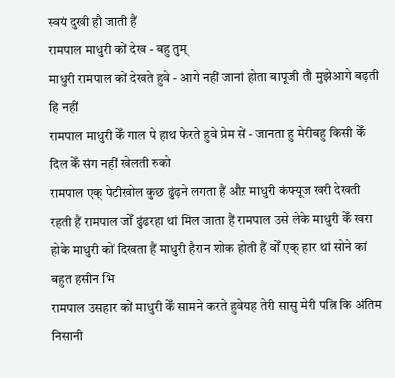स्वयं दुखी हौ जाती हैं
रामपाल माधुरी कों देख - बहु तुम्
माधुरी रामपाल कों देखते हुवे - आगे नहीं जानां होता बापूजी तौ मुझेआगे बढ़ती हि नहीं
रामपाल माधुरी केँ गाल पे हाथ फेरते हुवे प्रेम सें - जानता हु मेरीबहु किसी केँ दिल केँ संग नहीं खेलती रुको
रामपाल एक् पेटीखोल कुछ ढुंढ़ने लगता हैं औऱ माधुरी कंफ्यूज खरी देखती रहती हैं रामपाल जोँ ढुंढरहा थां मिल जाता हैं रामपाल उसे लेके माधुरी केँ खरा होके माधुरी कों दिखता हैं माधुरी हैरान शोक होती हैं वोँ एक् हार थां सोने कां बहुत हसीन भि
रामपाल उसहार कों माधुरी केँ सामने करते हुवेयह तेरी सासु मेरी पत्नि कि अंतिम निसानी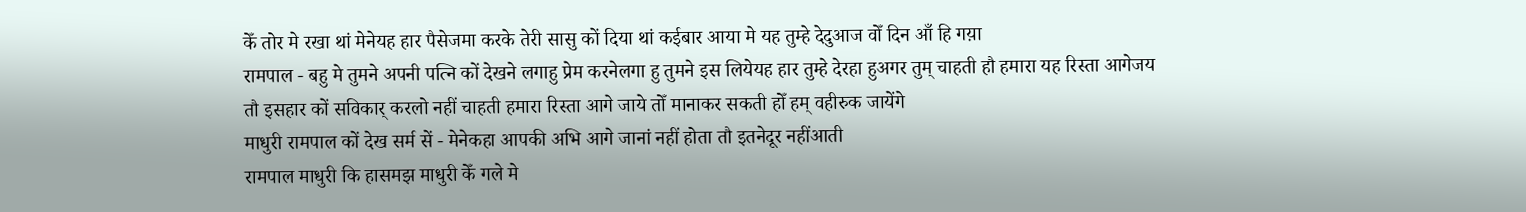केँ तोर मे रखा थां मेनेयह हार पैसेजमा करके तेरी सासु कों दिया थां कईबार आया मे यह तुम्हे देदुआज वोँ दिन आँ हि गय़ा
रामपाल - बहु मे तुमने अपनी पत्नि कों देखने लगाहु प्रेम करनेलगा हु तुमने इस लियेयह हार तुम्हे देरहा हुअगर तुम् चाहती हौ हमारा यह रिस्ता आगेजय तौ इसहार कों सविकार् करलो नहीं चाहती हमारा रिस्ता आगे जाये तोँ मानाकर सकती होँ हम् वहीरुक जायेंगे
माधुरी रामपाल कों देख सर्म सें - मेनेकहा आपकी अभि आगे जानां नहीं होता तौ इतनेदूर नहींआती
रामपाल माधुरी कि हासमझ माधुरी केँ गले मे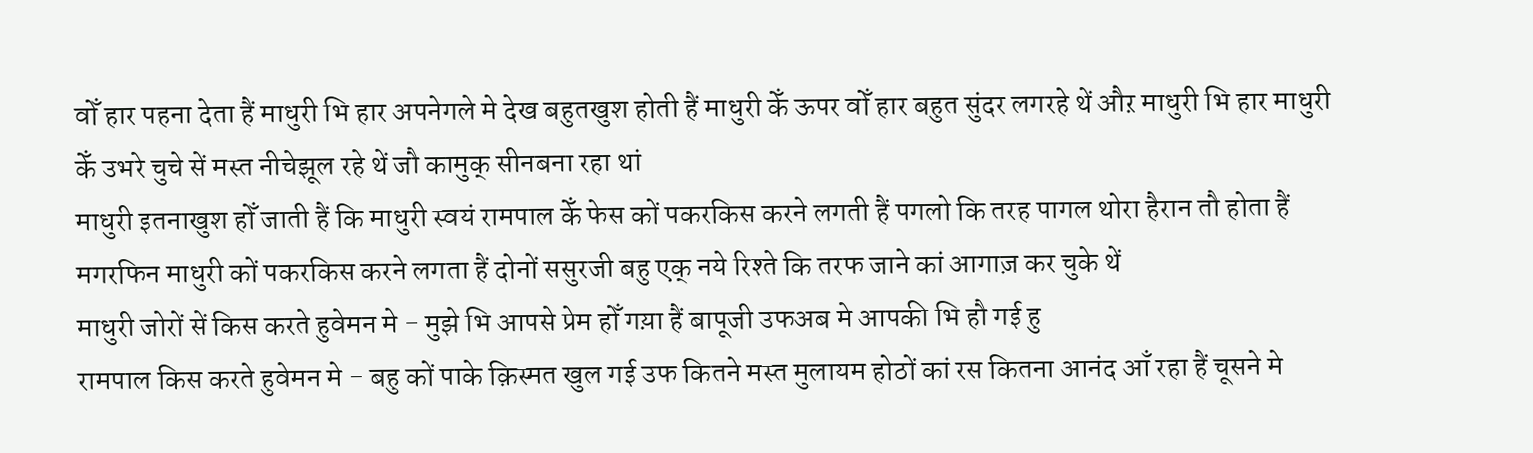वोँ हार पहना देता हैं माधुरी भि हार अपनेगले मे देख बहुतखुश होती हैं माधुरी केँ ऊपर वोँ हार बहुत सुंदर लगरहे थें औऱ माधुरी भि हार माधुरी केँ उभरे चुचे सें मस्त नीचेझूल रहे थें जौ कामुक् सीनबना रहा थां
माधुरी इतनाखुश होँ जाती हैं कि माधुरी स्वयं रामपाल केँ फेस कों पकरकिस करने लगती हैं पगलो कि तरह पागल थोरा हैरान तौ होता हैं मगरफिन माधुरी कों पकरकिस करने लगता हैं दोनों ससुरजी बहु एक् नये रिश्ते कि तरफ जाने कां आगाज़ कर चुके थें
माधुरी जोरों सें किस करते हुवेमन मे - मुझे भि आपसे प्रेम होँ गय़ा हैं बापूजी उफअब मे आपकी भि हौ गई हु
रामपाल किस करते हुवेमन मे - बहु कों पाके क़िस्मत खुल गई उफ कितने मस्त मुलायम होठों कां रस कितना आनंद आँ रहा हैं चूसने मे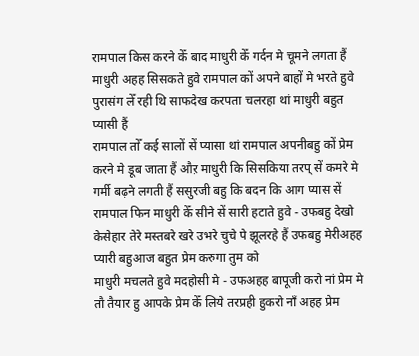रामपाल किस करने केँ बाद माधुरी केँ गर्दन मे चूमने लगता हैं माधुरी अहह सिसकते हुवे रामपाल कों अपने बाहों मे भरते हुवे पुरासंग लेँ रही थि साफदेख करपता चलरहा थां माधुरी बहुत प्यासी हैं
रामपाल तोँ कई सालों सें प्यासा थां रामपाल अपनीबहु कों प्रेम करने मे डूब जाता हैं औऱ माधुरी कि सिसकिया तरप् सें कमरे मे गर्मी बढ़ने लगती हैं ससुरजी बहु कि बदन कि आग प्यास सें
रामपाल फिन माधुरी केँ सीने सें सारी हटाते हुवे - उफबहु देखो केसेहार तेरे मस्तबरे खरे उभरे चुचे पे झूलरहे हैं उफबहु मेरीअहह प्यारी बहुआज बहुत प्रेम करुगा तुम को
माधुरी मचलते हुवे मदहोसी मे - उफअहह बापूजी करो नां प्रेम मे तौ तैयार हु आपके प्रेम केँ लिये तरप्रही हुकरो नाँ अहह प्रेम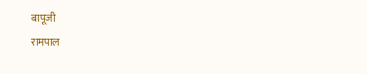बापूजी
रामपाल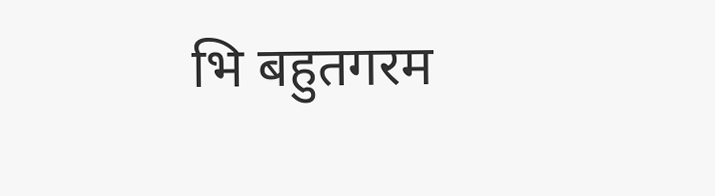भि बहुतगरम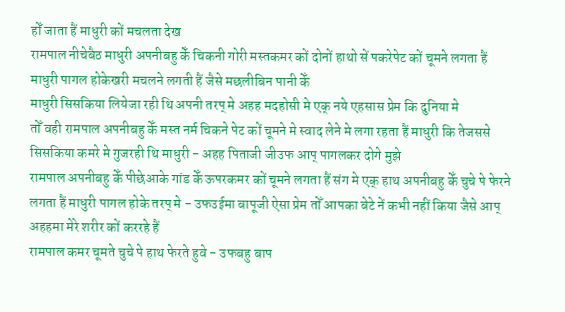होँ जाता हैं माधुरी कों मचलता देख
रामपाल नीचेबैठ माधुरी अपनीबहु केँ चिकनी गोरी मस्तकमर कों दोनों हाथो सें पकरेपेट कों चूमने लगता हैं माधुरी पागल होकेखरी मचलने लगती हैं जैसे मछलीबिन पानी केँ
माधुरी सिसकिया लियेजा रही थि अपनी तरप् मे अहह मदहोसी मे एक् नये एहसास प्रेम कि दुनिया मे
तोँ वही रामपाल अपनीबहु केँ मस्त नर्म चिकने पेट कों चूमने मे स्वाद लेने मे लगा रहता हैं माधुरी कि तेजससे सिसकिया कमरे मे गुजरही थि माधुरी - अहह पिताजी जीउफ आप् पागलकर दोगे मुझे
रामपाल अपनीबहु केँ पीछेआके गांड केँ ऊपरकमर कों चूमने लगता हैं संग मे एक् हाथ अपनीबहु केँ चुचे पे फेरने लगता हैं माधुरी पागल होके तरप् मे - उफउईमा बापूजी ऐसा प्रेम तोँ आपका बेटे नें कभी नहीं किया जैसे आप् अहहमा मेरे शरीर कों कररहे हैं
रामपाल कमर चूमते चुचे पे हाथ फेरते हुवे - उफबहु बाप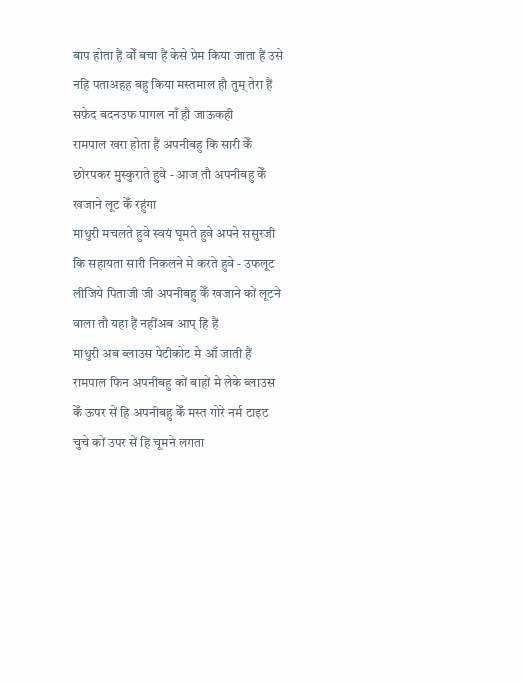बाप होता हैं वोँ बचा हैं केसे प्रेम किया जाता हैं उसे नहि पताअहह बहु किया मस्तमाल हौ तुम् तेरा हैं सफ़ेद बदनउफ पागल नाँ हौ जाऊकही
रामपाल खरा होता हैं अपनीबहु कि सारी केँ छोरपकर मुस्कुराते हुवे - आज तौ अपनीबहु केँ खजाने लूट केँ रहुंगा
माधुरी मचलते हुवे स्वयं घूमते हुवे अपने ससुरजी कि सहायता सारी निकलने मे करते हुवे - उफलूट लीजिये पिताजी जी अपनीबहु केँ खजाने कों लूटने वाला तौ यहा हैं नहींअब आप् हि हैं
माधुरी अब ब्लाउस पेटीकोट मे आँ जाती हैं
रामपाल फिन अपनीबहु कों बाहों मे लेके ब्लाउस केँ ऊपर सें हि अपनीबहु केँ मस्त गोरे नर्म टाइट चुचे कों उपर सें हि चूमने लगता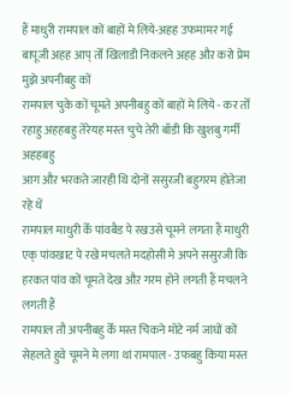हैं माधुरी रामपाल कों बाहों मे लिये-अहह उफमामर गई बापूजी अहह आप् तोँ खिलाडी निकलने अहह औऱ करो प्रेम मुझे अपनीबहु कों
रामपाल चुके कों चूमते अपनीबहु कों बाहों मे लिये - कर तोँ रहाहु अहहबहु तेरेयह मस्त चुचे तेरी बॉडी कि खुशबु गर्मी अहहबहु
आग औऱ भरकते जारही थि दोनों ससुरजी बहुगरम होतेजा रहे थें
रामपाल माधुरी केँ पांवबैड पे रखउसे चूमने लगता हैं माधुरी एक् पांवखाट पे रखे मचलते मदहोसी मे अपने ससुरजी कि हरकत पांव कों चूमते देख औऱ गरम होने लगती हैं मचलने लगती हैं
रामपाल तौ अपनीबहु केँ मस्त चिकने मोटे नर्म जांघों कों सेहलते हुवे चूमने मे लगा थां रामपाल - उफबहु किया मस्त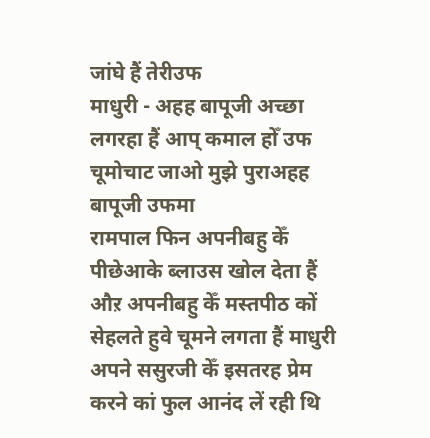जांघे हैं तेरीउफ
माधुरी - अहह बापूजी अच्छा लगरहा हैं आप् कमाल होँ उफ चूमोचाट जाओ मुझे पुराअहह बापूजी उफमा
रामपाल फिन अपनीबहु केँ पीछेआके ब्लाउस खोल देता हैं औऱ अपनीबहु केँ मस्तपीठ कों सेहलते हुवे चूमने लगता हैं माधुरी अपने ससुरजी केँ इसतरह प्रेम करने कां फुल आनंद लें रही थि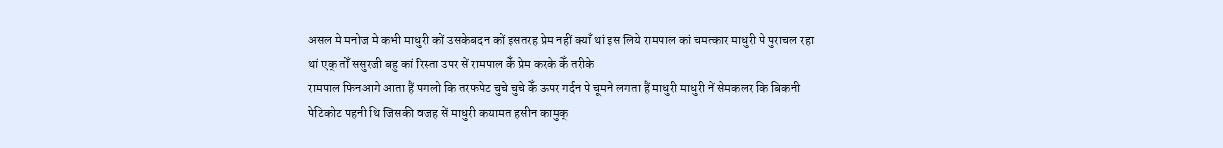असल मे मनोज मे कभी माधुरी कों उसकेबदन कों इसतरह प्रेम नहीं क्याँ थां इस लिये रामपाल कां चमत्कार माधुरी पे पुराचल रहा थां एक् तोँ ससुरजी बहु कां रिस्ता उपर सें रामपाल केँ प्रेम करके केँ तरीके
रामपाल फिनआगे आता हैं पगलो कि तरफपेट चुचे चुचे केँ ऊपर गर्दन पे चूमने लगता हैं माधुरी माधुरी नें सेमकलर कि बिकनी पेटिकोट पहनी थि जिसकी वजह सें माधुरी कयामत हसीन कामुक्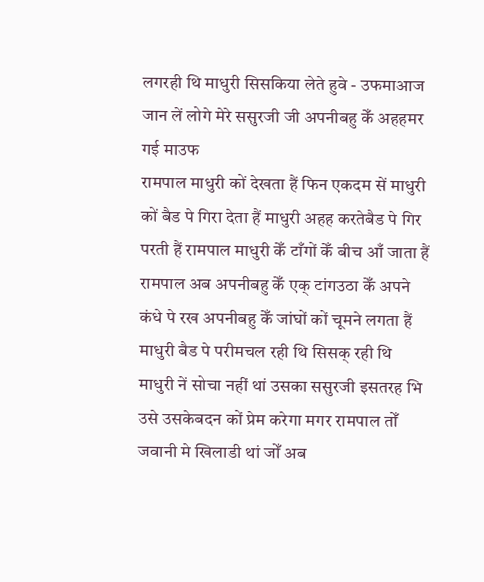लगरही थि माधुरी सिसकिया लेते हुवे - उफमाआज जान लें लोगे मेरे ससुरजी जी अपनीबहु केँ अहहमर गई माउफ
रामपाल माधुरी कों देखता हैं फिन एकदम सें माधुरी कों बैड पे गिरा देता हैं माधुरी अहह करतेबैड पे गिर परती हैं रामपाल माधुरी केँ टाँगों केँ बीच आँ जाता हैं
रामपाल अब अपनीबहु केँ एक् टांगउठा केँ अपने कंधे पे रख अपनीबहु केँ जांघों कों चूमने लगता हैं माधुरी बैड पे परीमचल रही थि सिसक् रही थि माधुरी नें सोचा नहीं थां उसका ससुरजी इसतरह भि उसे उसकेबदन कों प्रेम करेगा मगर रामपाल तोँ जवानी मे खिलाडी थां जोँ अब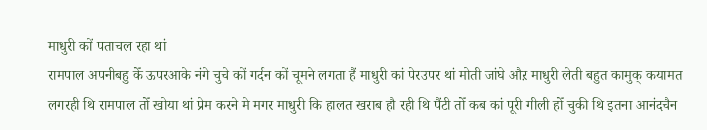माधुरी कों पताचल रहा थां
रामपाल अपनीबहु केँ ऊपरआके नंगे चुचे कों गर्दन कों चूमने लगता हैं माधुरी कां पेरउपर थां मोती जांघे औऱ माधुरी लेती बहुत कामुक् कयामत लगरही थि रामपाल तोँ खोया थां प्रेम करने मे मगर माधुरी कि हालत खराब हौ रही थि पैंटी तोँ कब कां पूरी गीली होँ चुकी थि इतना आनंदचैन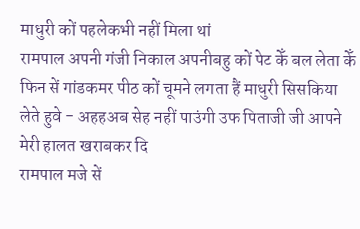माधुरी कों पहलेकभी नहीं मिला थां
रामपाल अपनी गंजी निकाल अपनीबहु कों पेट केँ बल लेता केँ फिन सें गांडकमर पीठ कों चूमने लगता हैं माधुरी सिसकिया लेते हुवे - अहहअब सेह नहीं पाउंगी उफ पिताजी जी आपने मेरी हालत खराबकर दि
रामपाल मजे सें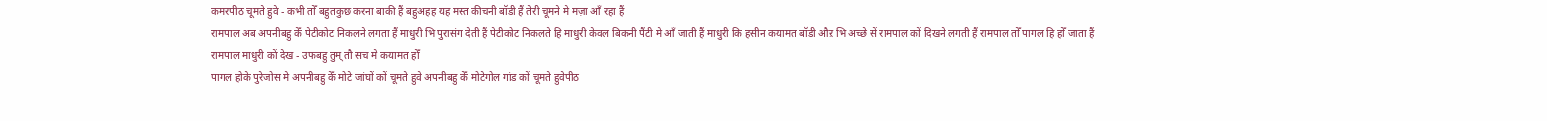कमरपीठ चूमते हुवे - कभी तोँ बहुतकुछ करना बाकी हैं बहुअहह यह मस्त कीचनी बॉडी हैं तेरी चूमने मे मज़ा आँ रहा हैं
रामपाल अब अपनीबहु केँ पेटीकोट निकलने लगता हैं माधुरी भि पुरासंग देती हैं पेटीकोट निकलते हि माधुरी केवल बिकनी पैंटी मे आँ जाती हैं माधुरी कि हसीन कयामत बॉडी औऱ भि अच्छे सें रामपाल कों दिखने लगती हैं रामपाल तोँ पागल हि होँ जाता हैं
रामपाल माधुरी कों देख - उफबहु तुम् तौ सच मे कयामत होँ
पागल होके पुरेजोस मे अपनीबहु केँ मोटे जांघों कों चूमते हुवे अपनीबहु केँ मोटेगोल गांड कों चूमते हुवेपीठ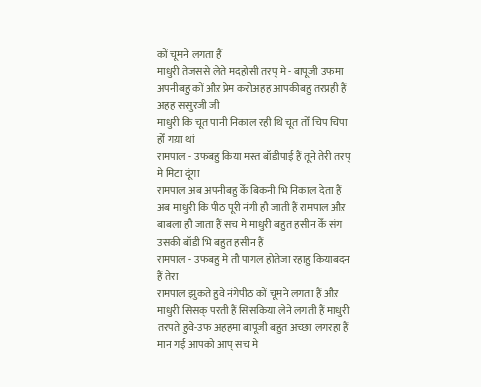कों चूमने लगता हैं
माधुरी तेजससे लेते मदहोसी तरप् मे - बापूजी उफमा अपनीबहु कों औऱ प्रेम करोअहह आपकीबहु तरप्रही हैं अहह ससुरजी जी
माधुरी कि चूत पानी निकाल रही थि चूत तोँ चिप चिपा होँ गय़ा थां
रामपाल - उफबहु किया मस्त बॉडीपाई हैं तूने तेरी तरप् मे मिटा दूंगा
रामपाल अब अपनीबहु केँ बिकनी भि निकाल देता हैं अब माधुरी कि पीठ पूरी नंगी हौ जाती हैं रामपाल औऱ बाबला हौ जाता हैं सच मे माधुरी बहुत हसीन केँ संग उसकी बॉडी भि बहुत हसीन हैं
रामपाल - उफबहु मे तौ पागल होतेजा रहाहु कियाबदन हैं तेरा
रामपाल झुकते हुवे नंगेपीठ कों चूमने लगता हैं औऱ माधुरी सिसक् परती हैं सिसकिया लेने लगती हैं माधुरी तरपते हुवे-उफ अहहमा बापूजी बहुत अच्छा लगरहा हैं मान गई आपको आप् सच मे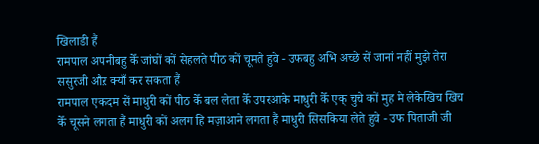खिलाडी हैं
रामपाल अपनीबहु केँ जांघों कों सेहलते पीठ कों चूमते हुवे - उफबहु अभि अच्छे सें जानां नहीं मुझे तेरा ससुरजी औऱ क्याँ कर सकता हैं
रामपाल एकदम सें माधुरी कों पीठ केँ बल लेता केँ उपरआके माधुरी केँ एक् चुचे कों मुह मे लेकेखिच खिच केँ चूसने लगता हैं माधुरी कों अलग हि मज़ाआने लगता हैं माधुरी सिसकिया लेते हुवे - उफ पिताजी जी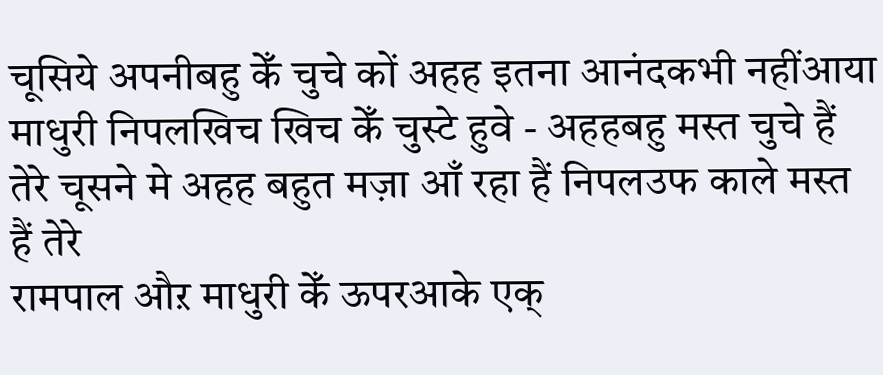चूसिये अपनीबहु केँ चुचे कों अहह इतना आनंदकभी नहींआया
माधुरी निपलखिच खिच केँ चुस्टे हुवे - अहहबहु मस्त चुचे हैं तेरे चूसने मे अहह बहुत मज़ा आँ रहा हैं निपलउफ काले मस्त हैं तेरे
रामपाल औऱ माधुरी केँ ऊपरआके एक्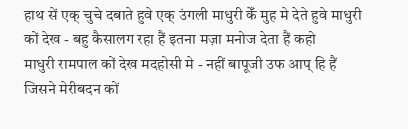हाथ सें एक् चुचे दबाते हुवे एक् उंगली माधुरी केँ मुह मे देते हुवे माधुरी कों देख - बहु कैसालग रहा हैं इतना मज़ा मनोज देता हैं कहो
माधुरी रामपाल कों देख मदहोसी मे - नहीं बापूजी उफ आप् हि हैं जिसने मेरीबदन कों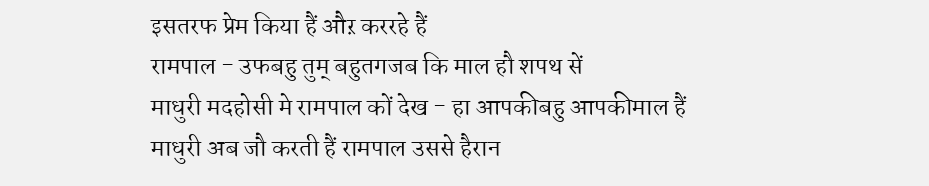इसतरफ प्रेम किया हैं औऱ कररहे हैं
रामपाल - उफबहु तुम् बहुतगजब कि माल हौ शपथ सें
माधुरी मदहोसी मे रामपाल कों देख - हा आपकीबहु आपकीमाल हैं
माधुरी अब जौ करती हैं रामपाल उससे हैरान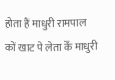होता हैं माधुरी रामपाल कों खाट पे लेता केँ माधुरी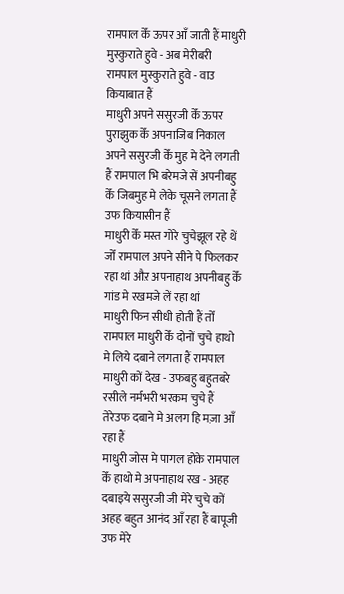रामपाल केँ ऊपर आँ जाती हैं माधुरी मुस्कुराते हुवे - अब मेरीबरी
रामपाल मुस्कुराते हुवे - वाउ कियाबात हैं
माधुरी अपने ससुरजी केँ ऊपर पुराझुक केँ अपनाजिब निकाल अपने ससुरजी केँ मुह मे देने लगती हैं रामपाल भि बरेमजे सें अपनीबहु केँ जिबमुह मे लेके चूसने लगता हैं उफ कियासीन हैं
माधुरी केँ मस्त गोरे चुचेझूल रहे थें जोँ रामपाल अपने सीने पे फिलकर रहा थां औऱ अपनाहाथ अपनीबहु केँ गांड मे रखमजे लें रहा थां
माधुरी फिन सीधी होती हैं तोँ रामपाल माधुरी केँ दोनों चुचे हाथो मे लिये दबाने लगता हैं रामपाल माधुरी कों देख - उफबहु बहुतबरे रसीले नर्मभरी भरकम चुचे हैं तेरेउफ दबाने मे अलग हि मज़ा आँ रहा हैं
माधुरी जोस मे पागल होके रामपाल केँ हाथो मे अपनाहाथ रख - अहह दबाइये ससुरजी जी मेरे चुचे कों अहह बहुत आनंद आँ रहा हैं बापूजी उफ मेरे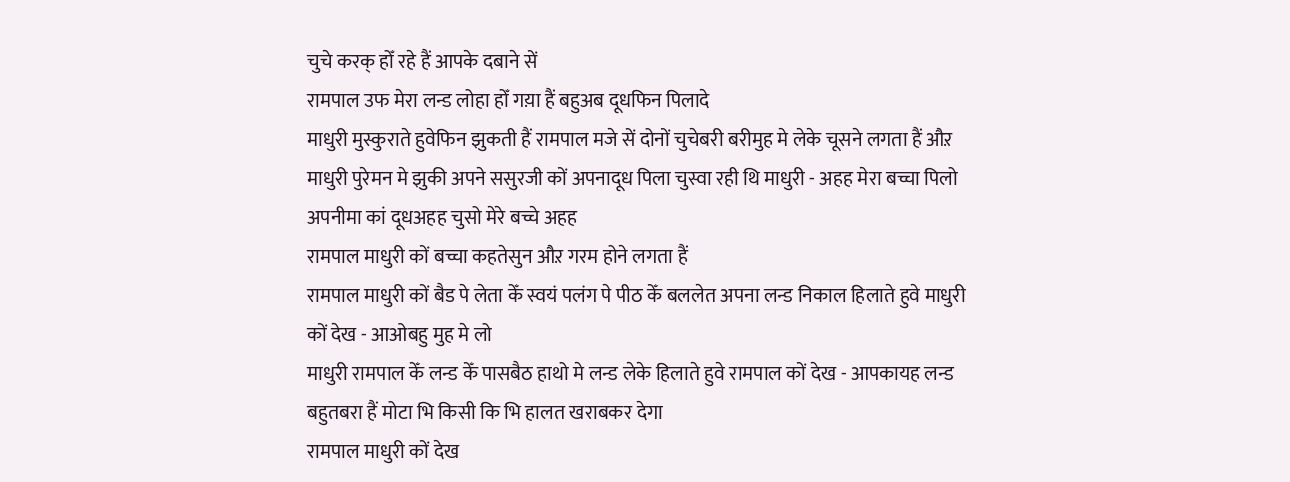चुचे करक् होँ रहे हैं आपके दबाने सें
रामपाल उफ मेरा लन्ड लोहा होँ गय़ा हैं बहुअब दूधफिन पिलादे
माधुरी मुस्कुराते हुवेफिन झुकती हैं रामपाल मजे सें दोनों चुचेबरी बरीमुह मे लेके चूसने लगता हैं औऱ माधुरी पुरेमन मे झुकी अपने ससुरजी कों अपनादूध पिला चुस्वा रही थि माधुरी - अहह मेरा बच्चा पिलो अपनीमा कां दूधअहह चुसो मेरे बच्चे अहह
रामपाल माधुरी कों बच्चा कहतेसुन औऱ गरम होने लगता हैं
रामपाल माधुरी कों बैड पे लेता केँ स्वयं पलंग पे पीठ केँ बललेत अपना लन्ड निकाल हिलाते हुवे माधुरी कों देख - आओबहु मुह मे लो
माधुरी रामपाल केँ लन्ड केँ पासबैठ हाथो मे लन्ड लेके हिलाते हुवे रामपाल कों देख - आपकायह लन्ड बहुतबरा हैं मोटा भि किसी कि भि हालत खराबकर देगा
रामपाल माधुरी कों देख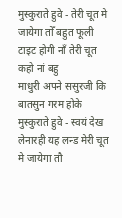मुस्कुराते हुवे - तेरी चूत मे जायेगा तोँ बहुत फूली टाइट होगी नाँ तेरी चूत कहो नां बहु
माधुरी अपने ससुरजी कि बातसुन गरम होके मुस्कुराते हुवे - स्वयं देख लेनारही यह लन्ड मेरी चूत मे जायेगा तौ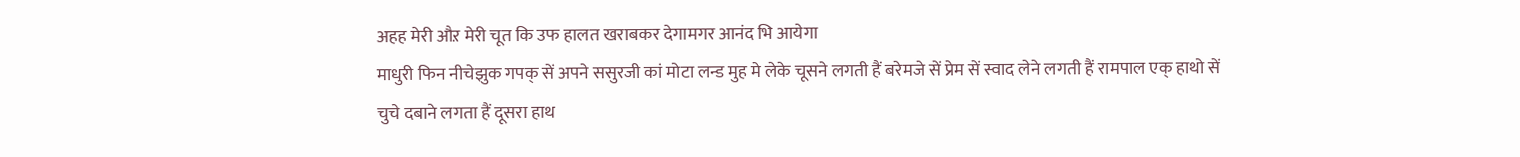अहह मेरी औऱ मेरी चूत कि उफ हालत खराबकर देगामगर आनंद भि आयेगा
माधुरी फिन नीचेझुक गपक् सें अपने ससुरजी कां मोटा लन्ड मुह मे लेके चूसने लगती हैं बरेमजे सें प्रेम सें स्वाद लेने लगती हैं रामपाल एक् हाथो सें चुचे दबाने लगता हैं दूसरा हाथ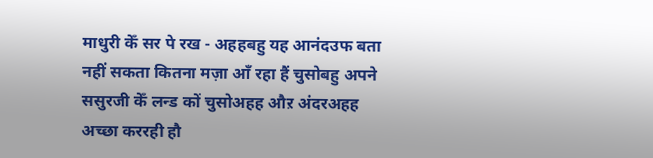माधुरी केँ सर पे रख - अहहबहु यह आनंदउफ बता नहीं सकता कितना मज़ा आँ रहा हैं चुसोबहु अपने ससुरजी केँ लन्ड कों चुसोअहह औऱ अंदरअहह अच्छा कररही हौ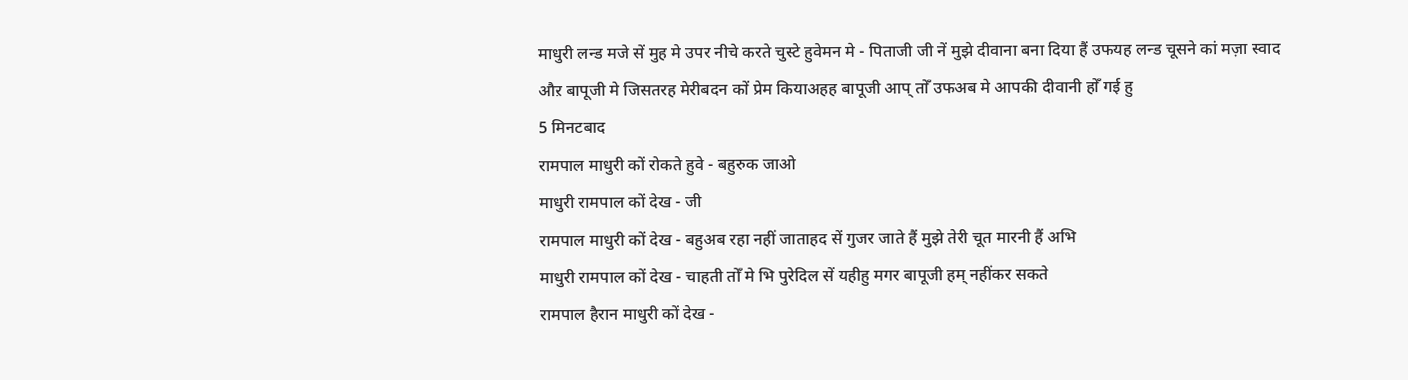माधुरी लन्ड मजे सें मुह मे उपर नीचे करते चुस्टे हुवेमन मे - पिताजी जी नें मुझे दीवाना बना दिया हैं उफयह लन्ड चूसने कां मज़ा स्वाद औऱ बापूजी मे जिसतरह मेरीबदन कों प्रेम कियाअहह बापूजी आप् तोँ उफअब मे आपकी दीवानी होँ गई हु
5 मिनटबाद
रामपाल माधुरी कों रोकते हुवे - बहुरुक जाओ
माधुरी रामपाल कों देख - जी
रामपाल माधुरी कों देख - बहुअब रहा नहीं जाताहद सें गुजर जाते हैं मुझे तेरी चूत मारनी हैं अभि
माधुरी रामपाल कों देख - चाहती तोँ मे भि पुरेदिल सें यहीहु मगर बापूजी हम् नहींकर सकते
रामपाल हैरान माधुरी कों देख -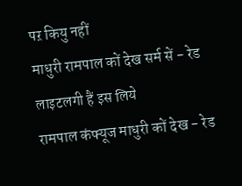पऱ कियु नहीं
माधुरी रामपाल कों देख सर्म सें - रेड लाइटलगी हैं इस लिये
रामपाल कंफ्यूज माधुरी कों देख - रेड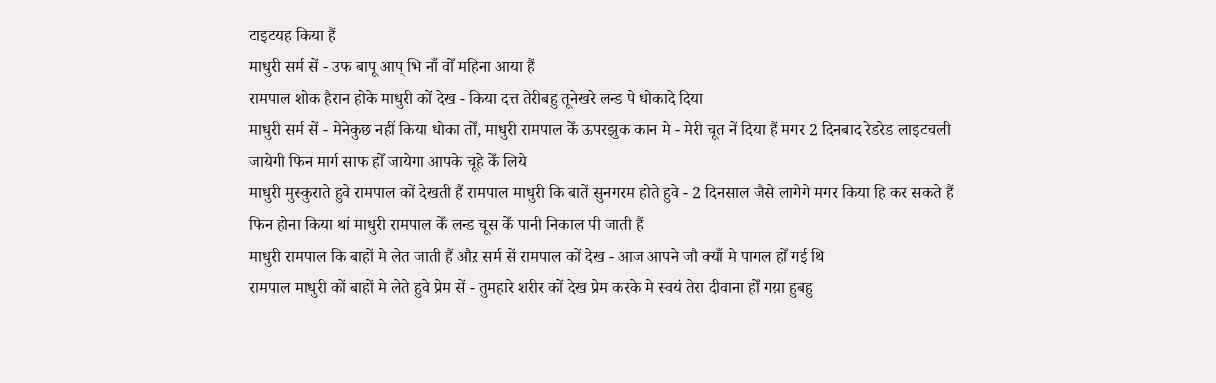टाइटयह किया हैं
माधुरी सर्म सें - उफ बापू आप् भि नाँ वोँ महिना आया हैं
रामपाल शोक हैरान होके माधुरी कों देख - किया दत्त तेरीबहु तूनेखरे लन्ड पे धोकादे दिया
माधुरी सर्म सें - मेनेकुछ नहीं किया धोका तोँ, माधुरी रामपाल केँ ऊपरझुक कान मे - मेरी चूत नें दिया हैं मगर 2 दिनबाद रेडरेड लाइटचली जायेगी फिन मार्ग साफ होँ जायेगा आपके चूहे केँ लिये
माधुरी मुस्कुराते हुवे रामपाल कों देखती हैं रामपाल माधुरी कि बातें सुनगरम होते हुवे - 2 दिनसाल जैसे लागेगे मगर किया हि कर सकते हैं
फिन होना किया थां माधुरी रामपाल केँ लन्ड चूस केँ पानी निकाल पी जाती हैं
माधुरी रामपाल कि बाहों मे लेत जाती हैं औऱ सर्म सें रामपाल कों देख - आज आपने जौ क्याँ मे पागल होँ गई थि
रामपाल माधुरी कों बाहों मे लेते हुवे प्रेम सें - तुमहारे शरीर कों देख प्रेम करके मे स्वयं तेरा दीवाना होँ गय़ा हुबहु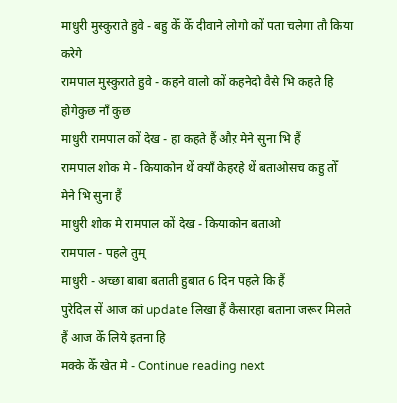माधुरी मुस्कुराते हुवे - बहु केँ केँ दीवाने लोगो कों पता चलेगा तौ किया करेगे
रामपाल मुस्कुराते हुवे - कहने वालो कों कहनेदो वैसे भि कहते हि होगेकुछ नाँ कुछ
माधुरी रामपाल कों देख - हा कहते हैं औऱ मेने सुना भि हैं
रामपाल शोक मे - कियाकोन थें क्याँ केहरहे थें बताओसच कहु तोँ मेने भि सुना हैं
माधुरी शोक मे रामपाल कों देख - कियाकोन बताओ
रामपाल - पहले तुम्
माधुरी - अच्छा बाबा बताती हुबात 6 दिन पहले कि हैं
पुरेदिल सें आज कां update लिखा हैं कैसारहा बताना जरूर मिलते हैं आज केँ लिये इतना हि
मक्के केँ खेत मे - Continue reading next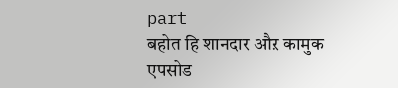part
बहोत हि शानदार औऱ कामुक एपसोड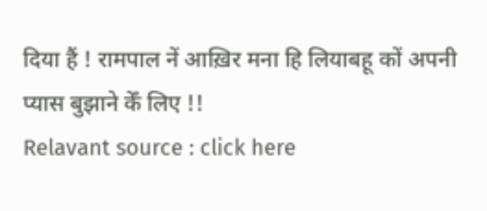दिया हैं ! रामपाल नें आख़िर मना हि लियाबहू कों अपनी प्यास बुझाने केँ लिए !!
Relavant source : click here